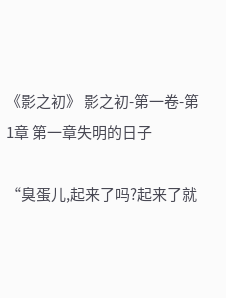《影之初》 影之初-第一卷-第1章 第一章失明的日子

“臭蛋儿,起来了吗?起来了就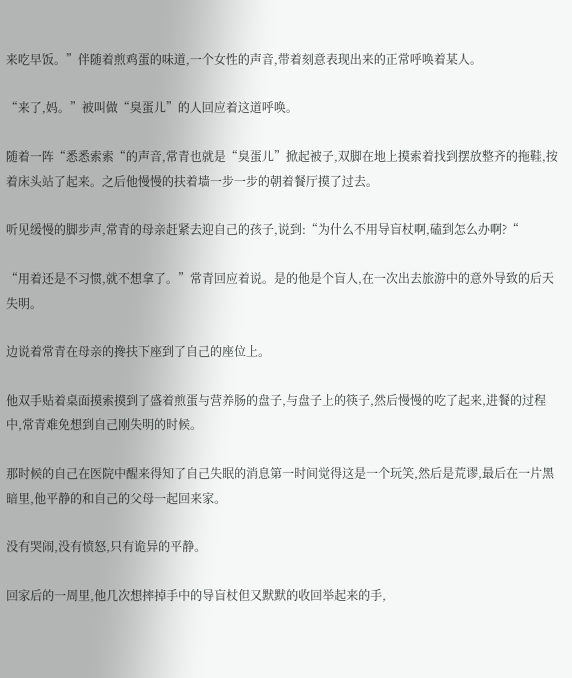来吃早饭。”伴随着煎鸡蛋的味道,一个女性的声音,带着刻意表现出来的正常呼唤着某人。

“来了,妈。”被叫做“臭蛋儿”的人回应着这道呼唤。

随着一阵“悉悉索索“的声音,常青也就是“臭蛋儿”掀起被子,双脚在地上摸索着找到摆放整齐的拖鞋,按着床头站了起来。之后他慢慢的扶着墙一步一步的朝着餐厅摸了过去。

听见缓慢的脚步声,常青的母亲赶紧去迎自己的孩子,说到:“为什么不用导盲杖啊,磕到怎么办啊?“

“用着还是不习惯,就不想拿了。”常青回应着说。是的他是个盲人,在一次出去旅游中的意外导致的后天失明。

边说着常青在母亲的搀扶下座到了自己的座位上。

他双手贴着桌面摸索摸到了盛着煎蛋与营养肠的盘子,与盘子上的筷子,然后慢慢的吃了起来,进餐的过程中,常青难免想到自己刚失明的时候。

那时候的自己在医院中醒来得知了自己失眠的消息第一时间觉得这是一个玩笑,然后是荒谬,最后在一片黑暗里,他平静的和自己的父母一起回来家。

没有哭闹,没有愤怒,只有诡异的平静。

回家后的一周里,他几次想摔掉手中的导盲杖但又默默的收回举起来的手,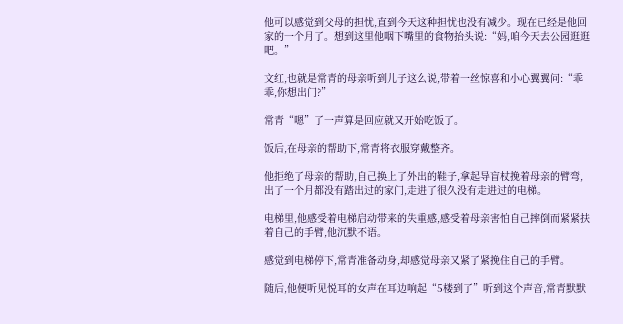他可以感觉到父母的担忧,直到今天这种担忧也没有减少。现在已经是他回家的一个月了。想到这里他咽下嘴里的食物抬头说:“妈,咱今天去公园逛逛吧。”

文红,也就是常青的母亲听到儿子这么说,带着一丝惊喜和小心翼翼问:“乖乖,你想出门?”

常青“嗯”了一声算是回应就又开始吃饭了。

饭后,在母亲的帮助下,常青将衣服穿戴整齐。

他拒绝了母亲的帮助,自己换上了外出的鞋子,拿起导盲杖挽着母亲的臂弯,出了一个月都没有踏出过的家门,走进了很久没有走进过的电梯。

电梯里,他感受着电梯启动带来的失重感,感受着母亲害怕自己摔倒而紧紧扶着自己的手臂,他沉默不语。

感觉到电梯停下,常青准备动身,却感觉母亲又紧了紧挽住自己的手臂。

随后,他便听见悦耳的女声在耳边响起“5楼到了”听到这个声音,常青默默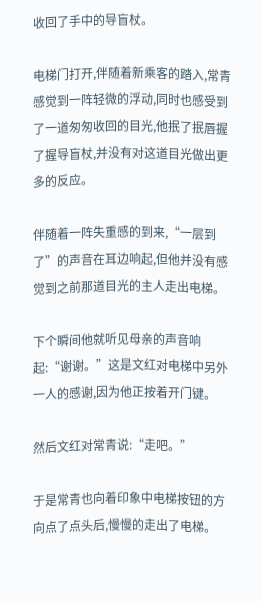收回了手中的导盲杖。

电梯门打开,伴随着新乘客的踏入,常青感觉到一阵轻微的浮动,同时也感受到了一道匆匆收回的目光,他抿了抿唇握了握导盲杖,并没有对这道目光做出更多的反应。

伴随着一阵失重感的到来,“一层到了”的声音在耳边响起,但他并没有感觉到之前那道目光的主人走出电梯。

下个瞬间他就听见母亲的声音响起:“谢谢。”这是文红对电梯中另外一人的感谢,因为他正按着开门键。

然后文红对常青说:“走吧。”

于是常青也向着印象中电梯按钮的方向点了点头后,慢慢的走出了电梯。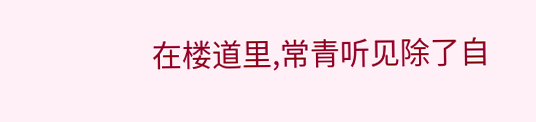在楼道里,常青听见除了自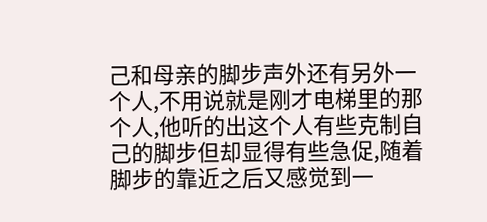己和母亲的脚步声外还有另外一个人,不用说就是刚才电梯里的那个人,他听的出这个人有些克制自己的脚步但却显得有些急促,随着脚步的靠近之后又感觉到一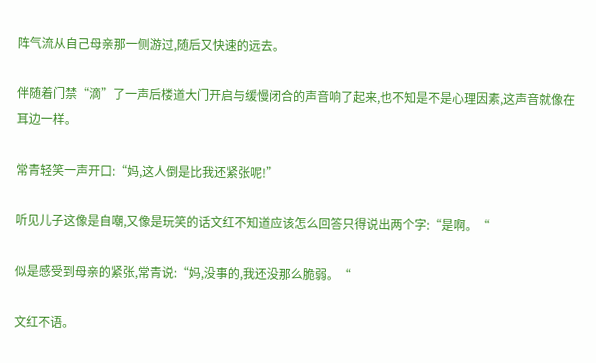阵气流从自己母亲那一侧游过,随后又快速的远去。

伴随着门禁“滴”了一声后楼道大门开启与缓慢闭合的声音响了起来,也不知是不是心理因素,这声音就像在耳边一样。

常青轻笑一声开口:“妈,这人倒是比我还紧张呢!”

听见儿子这像是自嘲,又像是玩笑的话文红不知道应该怎么回答只得说出两个字:“是啊。“

似是感受到母亲的紧张,常青说:“妈,没事的,我还没那么脆弱。“

文红不语。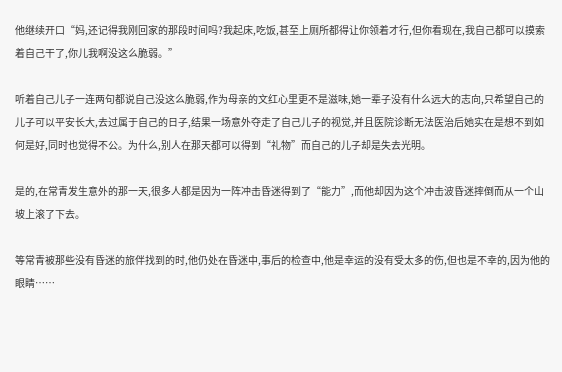他继续开口“妈,还记得我刚回家的那段时间吗?我起床,吃饭,甚至上厕所都得让你领着才行,但你看现在,我自己都可以摸索着自己干了,你儿我啊没这么脆弱。”

听着自己儿子一连两句都说自己没这么脆弱,作为母亲的文红心里更不是滋味,她一辈子没有什么远大的志向,只希望自己的儿子可以平安长大,去过属于自己的日子,结果一场意外夺走了自己儿子的视觉,并且医院诊断无法医治后她实在是想不到如何是好,同时也觉得不公。为什么,别人在那天都可以得到“礼物”而自己的儿子却是失去光明。

是的,在常青发生意外的那一天,很多人都是因为一阵冲击昏迷得到了“能力”,而他却因为这个冲击波昏迷摔倒而从一个山坡上滚了下去。

等常青被那些没有昏迷的旅伴找到的时,他仍处在昏迷中,事后的检查中,他是幸运的没有受太多的伤,但也是不幸的,因为他的眼睛……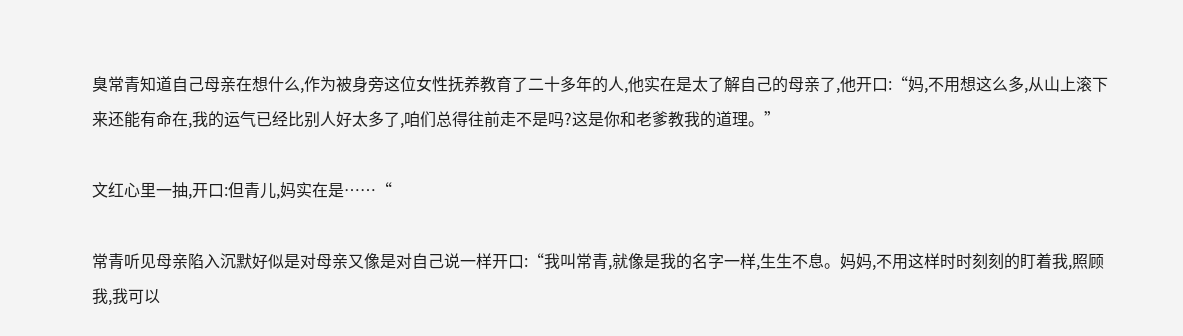臭常青知道自己母亲在想什么,作为被身旁这位女性抚养教育了二十多年的人,他实在是太了解自己的母亲了,他开口:“妈,不用想这么多,从山上滚下来还能有命在,我的运气已经比别人好太多了,咱们总得往前走不是吗?这是你和老爹教我的道理。”

文红心里一抽,开口:但青儿,妈实在是……“

常青听见母亲陷入沉默好似是对母亲又像是对自己说一样开口:“我叫常青,就像是我的名字一样,生生不息。妈妈,不用这样时时刻刻的盯着我,照顾我,我可以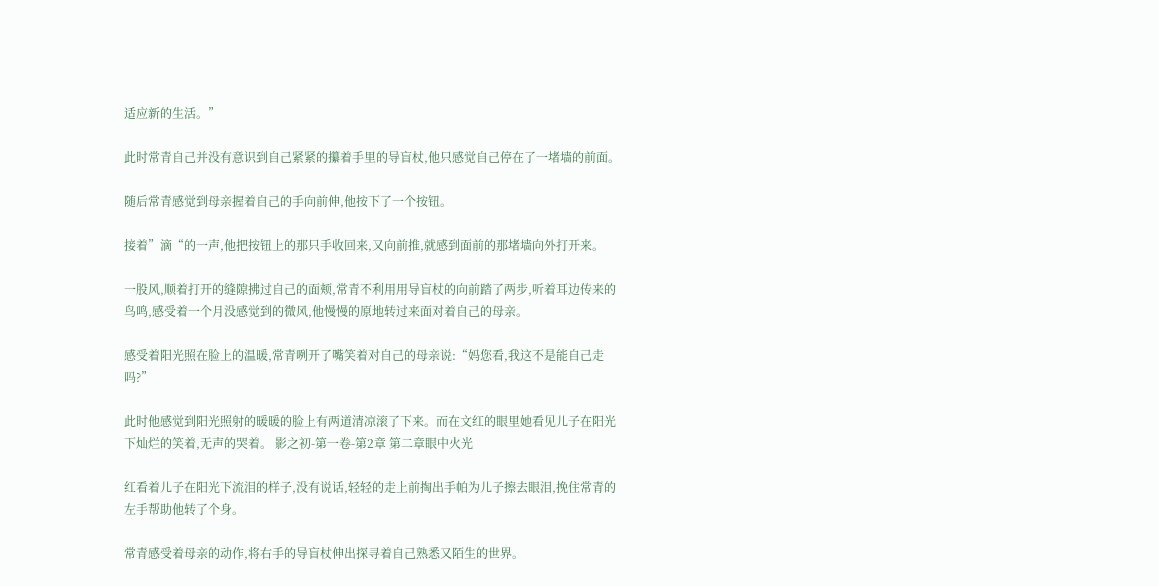适应新的生活。”

此时常青自己并没有意识到自己紧紧的攥着手里的导盲杖,他只感觉自己停在了一堵墙的前面。

随后常青感觉到母亲握着自己的手向前伸,他按下了一个按钮。

接着”滴“的一声,他把按钮上的那只手收回来,又向前推,就感到面前的那堵墙向外打开来。

一股风,顺着打开的缝隙拂过自己的面颊,常青不利用用导盲杖的向前踏了两步,听着耳边传来的鸟鸣,感受着一个月没感觉到的微风,他慢慢的原地转过来面对着自己的母亲。

感受着阳光照在脸上的温暖,常青咧开了嘴笑着对自己的母亲说:“妈您看,我这不是能自己走吗?”

此时他感觉到阳光照射的暖暖的脸上有两道清凉滚了下来。而在文红的眼里她看见儿子在阳光下灿烂的笑着,无声的哭着。 影之初-第一卷-第2章 第二章眼中火光

红看着儿子在阳光下流泪的样子,没有说话,轻轻的走上前掏出手帕为儿子擦去眼泪,挽住常青的左手帮助他转了个身。

常青感受着母亲的动作,将右手的导盲杖伸出探寻着自己熟悉又陌生的世界。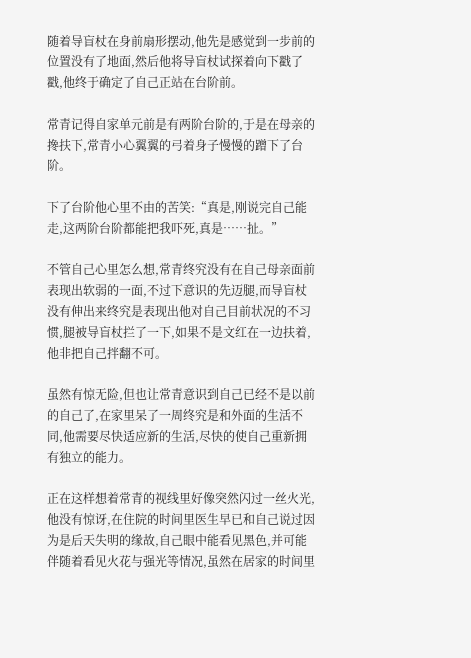随着导盲杖在身前扇形摆动,他先是感觉到一步前的位置没有了地面,然后他将导盲杖试探着向下戳了戳,他终于确定了自己正站在台阶前。

常青记得自家单元前是有两阶台阶的,于是在母亲的搀扶下,常青小心翼翼的弓着身子慢慢的蹭下了台阶。

下了台阶他心里不由的苦笑:“真是,刚说完自己能走,这两阶台阶都能把我吓死,真是……扯。”

不管自己心里怎么想,常青终究没有在自己母亲面前表现出软弱的一面,不过下意识的先迈腿,而导盲杖没有伸出来终究是表现出他对自己目前状况的不习惯,腿被导盲杖拦了一下,如果不是文红在一边扶着,他非把自己拌翻不可。

虽然有惊无险,但也让常青意识到自己已经不是以前的自己了,在家里呆了一周终究是和外面的生活不同,他需要尽快适应新的生活,尽快的使自己重新拥有独立的能力。

正在这样想着常青的视线里好像突然闪过一丝火光,他没有惊讶,在住院的时间里医生早已和自己说过因为是后天失明的缘故,自己眼中能看见黑色,并可能伴随着看见火花与强光等情况,虽然在居家的时间里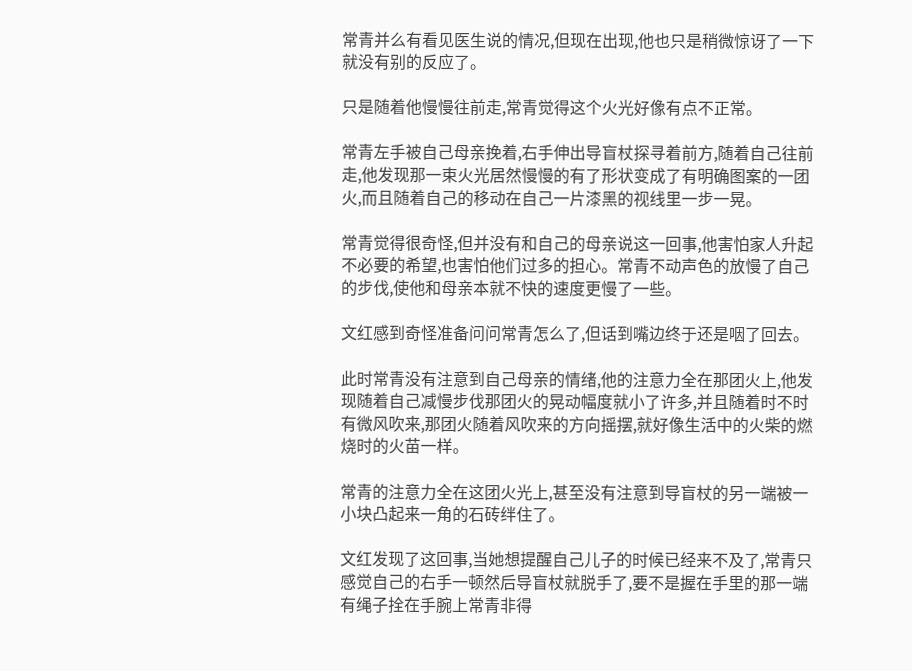常青并么有看见医生说的情况,但现在出现,他也只是稍微惊讶了一下就没有别的反应了。

只是随着他慢慢往前走,常青觉得这个火光好像有点不正常。

常青左手被自己母亲挽着,右手伸出导盲杖探寻着前方,随着自己往前走,他发现那一束火光居然慢慢的有了形状变成了有明确图案的一团火,而且随着自己的移动在自己一片漆黑的视线里一步一晃。

常青觉得很奇怪,但并没有和自己的母亲说这一回事,他害怕家人升起不必要的希望,也害怕他们过多的担心。常青不动声色的放慢了自己的步伐,使他和母亲本就不快的速度更慢了一些。

文红感到奇怪准备问问常青怎么了,但话到嘴边终于还是咽了回去。

此时常青没有注意到自己母亲的情绪,他的注意力全在那团火上,他发现随着自己减慢步伐那团火的晃动幅度就小了许多,并且随着时不时有微风吹来,那团火随着风吹来的方向摇摆,就好像生活中的火柴的燃烧时的火苗一样。

常青的注意力全在这团火光上,甚至没有注意到导盲杖的另一端被一小块凸起来一角的石砖绊住了。

文红发现了这回事,当她想提醒自己儿子的时候已经来不及了,常青只感觉自己的右手一顿然后导盲杖就脱手了,要不是握在手里的那一端有绳子拴在手腕上常青非得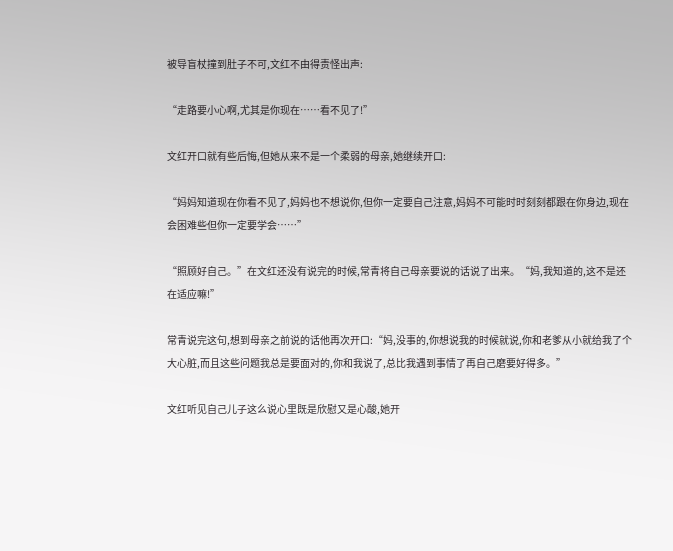被导盲杖撞到肚子不可,文红不由得责怪出声:

“走路要小心啊,尤其是你现在……看不见了!”

文红开口就有些后悔,但她从来不是一个柔弱的母亲,她继续开口:

“妈妈知道现在你看不见了,妈妈也不想说你,但你一定要自己注意,妈妈不可能时时刻刻都跟在你身边,现在会困难些但你一定要学会……”

“照顾好自己。”在文红还没有说完的时候,常青将自己母亲要说的话说了出来。“妈,我知道的,这不是还在适应嘛!”

常青说完这句,想到母亲之前说的话他再次开口:“妈,没事的,你想说我的时候就说,你和老爹从小就给我了个大心脏,而且这些问题我总是要面对的,你和我说了,总比我遇到事情了再自己磨要好得多。”

文红听见自己儿子这么说心里既是欣慰又是心酸,她开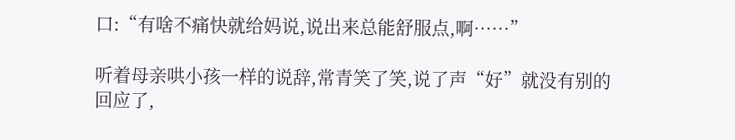口:“有啥不痛快就给妈说,说出来总能舒服点,啊……”

听着母亲哄小孩一样的说辞,常青笑了笑,说了声“好”就没有别的回应了,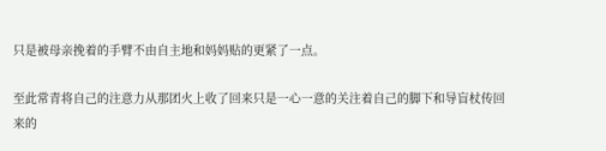只是被母亲挽着的手臂不由自主地和妈妈贴的更紧了一点。

至此常青将自己的注意力从那团火上收了回来只是一心一意的关注着自己的脚下和导盲杖传回来的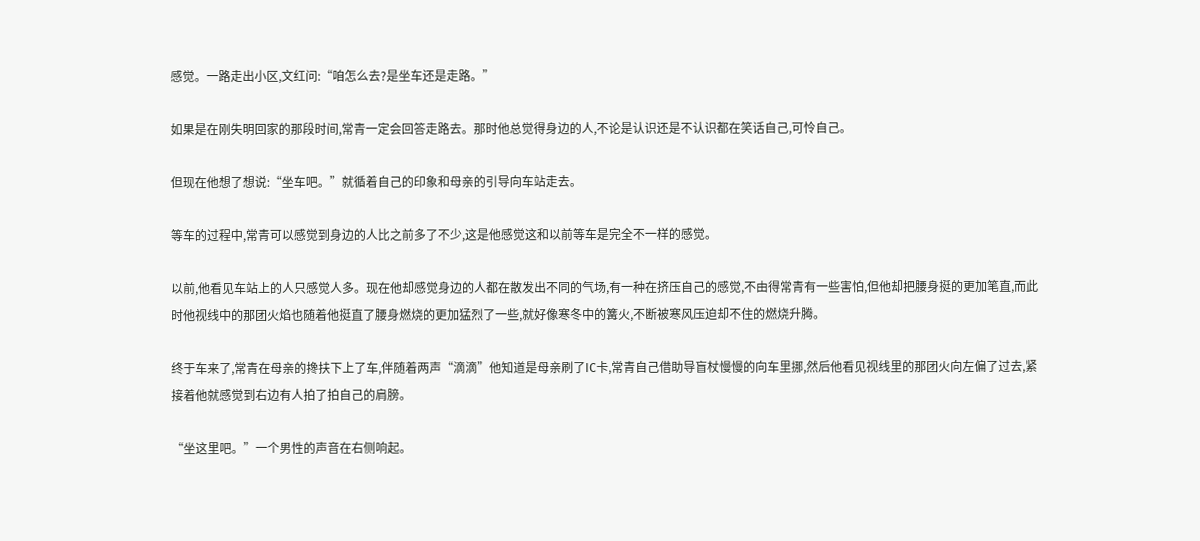感觉。一路走出小区,文红问:“咱怎么去?是坐车还是走路。”

如果是在刚失明回家的那段时间,常青一定会回答走路去。那时他总觉得身边的人,不论是认识还是不认识都在笑话自己,可怜自己。

但现在他想了想说:“坐车吧。”就循着自己的印象和母亲的引导向车站走去。

等车的过程中,常青可以感觉到身边的人比之前多了不少,这是他感觉这和以前等车是完全不一样的感觉。

以前,他看见车站上的人只感觉人多。现在他却感觉身边的人都在散发出不同的气场,有一种在挤压自己的感觉,不由得常青有一些害怕,但他却把腰身挺的更加笔直,而此时他视线中的那团火焰也随着他挺直了腰身燃烧的更加猛烈了一些,就好像寒冬中的篝火,不断被寒风压迫却不住的燃烧升腾。

终于车来了,常青在母亲的搀扶下上了车,伴随着两声“滴滴”他知道是母亲刷了IC卡,常青自己借助导盲杖慢慢的向车里挪,然后他看见视线里的那团火向左偏了过去,紧接着他就感觉到右边有人拍了拍自己的肩膀。

“坐这里吧。”一个男性的声音在右侧响起。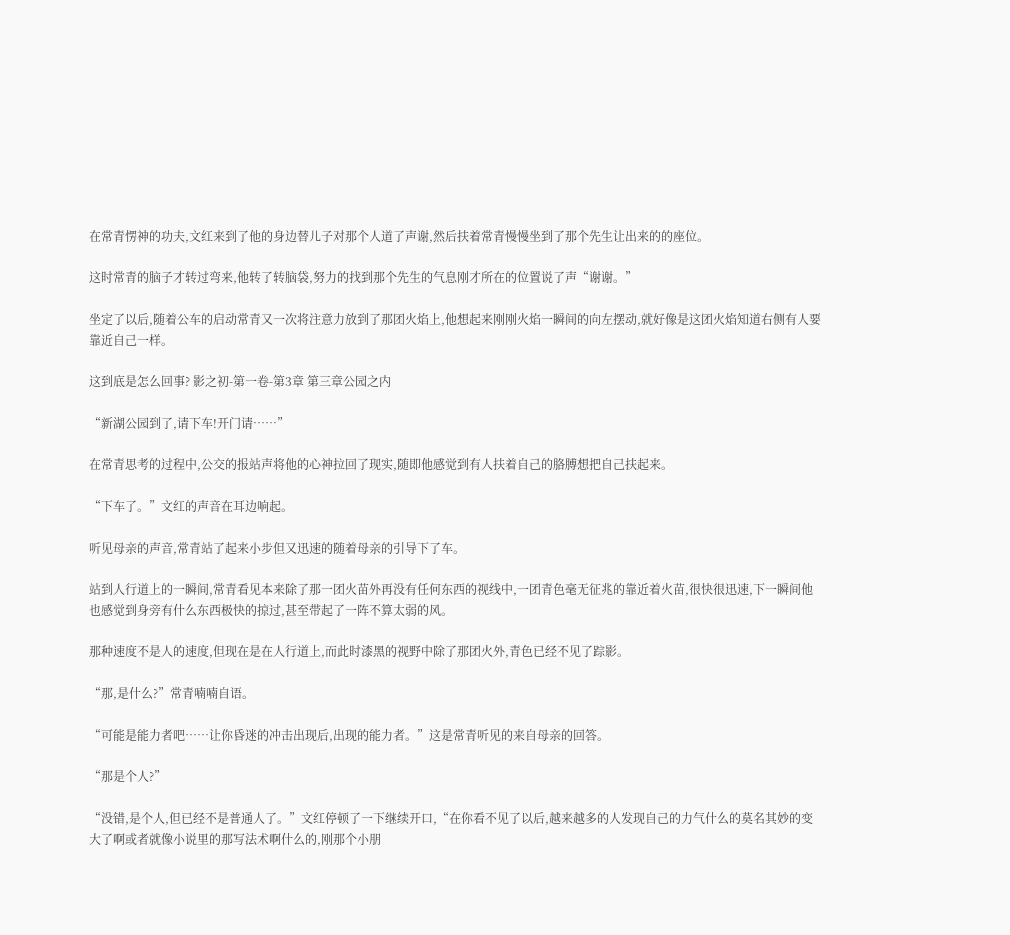在常青愣神的功夫,文红来到了他的身边替儿子对那个人道了声谢,然后扶着常青慢慢坐到了那个先生让出来的的座位。

这时常青的脑子才转过弯来,他转了转脑袋,努力的找到那个先生的气息刚才所在的位置说了声“谢谢。”

坐定了以后,随着公车的启动常青又一次将注意力放到了那团火焰上,他想起来刚刚火焰一瞬间的向左摆动,就好像是这团火焰知道右侧有人要靠近自己一样。

这到底是怎么回事? 影之初-第一卷-第3章 第三章公园之内

“新湖公园到了,请下车!开门请……”

在常青思考的过程中,公交的报站声将他的心神拉回了现实,随即他感觉到有人扶着自己的胳膊想把自己扶起来。

“下车了。”文红的声音在耳边响起。

听见母亲的声音,常青站了起来小步但又迅速的随着母亲的引导下了车。

站到人行道上的一瞬间,常青看见本来除了那一团火苗外再没有任何东西的视线中,一团青色毫无征兆的靠近着火苗,很快很迅速,下一瞬间他也感觉到身旁有什么东西极快的掠过,甚至带起了一阵不算太弱的风。

那种速度不是人的速度,但现在是在人行道上,而此时漆黑的视野中除了那团火外,青色已经不见了踪影。

“那,是什么?”常青喃喃自语。

“可能是能力者吧……让你昏迷的冲击出现后,出现的能力者。”这是常青听见的来自母亲的回答。

“那是个人?”

“没错,是个人,但已经不是普通人了。”文红停顿了一下继续开口,“在你看不见了以后,越来越多的人发现自己的力气什么的莫名其妙的变大了啊或者就像小说里的那写法术啊什么的,刚那个小朋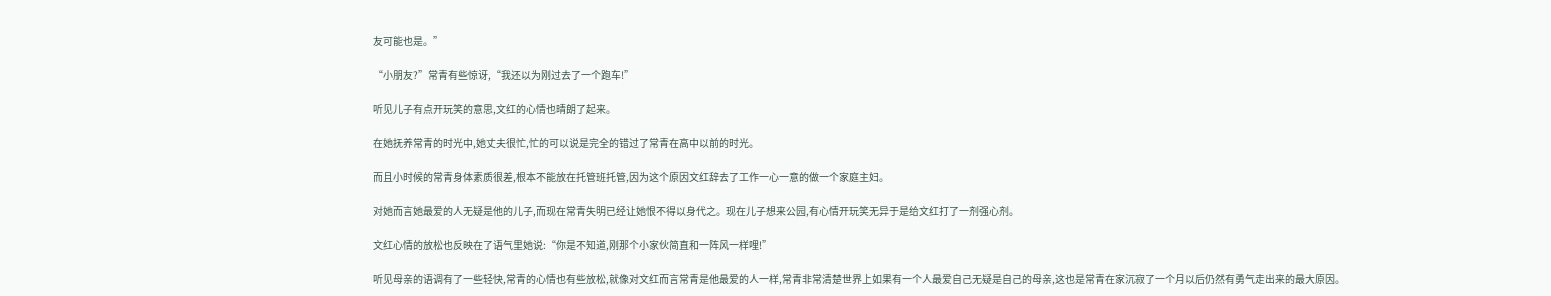友可能也是。”

“小朋友?”常青有些惊讶,“我还以为刚过去了一个跑车!”

听见儿子有点开玩笑的意思,文红的心情也晴朗了起来。

在她抚养常青的时光中,她丈夫很忙,忙的可以说是完全的错过了常青在高中以前的时光。

而且小时候的常青身体素质很差,根本不能放在托管班托管,因为这个原因文红辞去了工作一心一意的做一个家庭主妇。

对她而言她最爱的人无疑是他的儿子,而现在常青失明已经让她恨不得以身代之。现在儿子想来公园,有心情开玩笑无异于是给文红打了一剂强心剂。

文红心情的放松也反映在了语气里她说:“你是不知道,刚那个小家伙简直和一阵风一样哩!”

听见母亲的语调有了一些轻快,常青的心情也有些放松,就像对文红而言常青是他最爱的人一样,常青非常清楚世界上如果有一个人最爱自己无疑是自己的母亲,这也是常青在家沉寂了一个月以后仍然有勇气走出来的最大原因。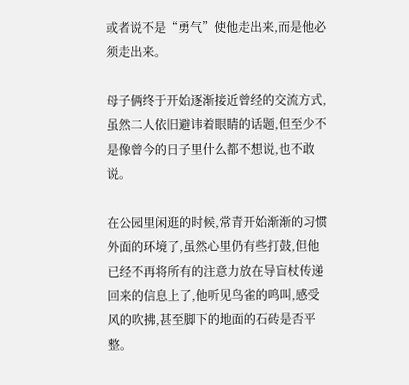或者说不是“勇气”使他走出来,而是他必须走出来。

母子俩终于开始逐渐接近曾经的交流方式,虽然二人依旧避讳着眼睛的话题,但至少不是像曾今的日子里什么都不想说,也不敢说。

在公园里闲逛的时候,常青开始渐渐的习惯外面的环境了,虽然心里仍有些打鼓,但他已经不再将所有的注意力放在导盲杖传递回来的信息上了,他听见鸟雀的鸣叫,感受风的吹拂,甚至脚下的地面的石砖是否平整。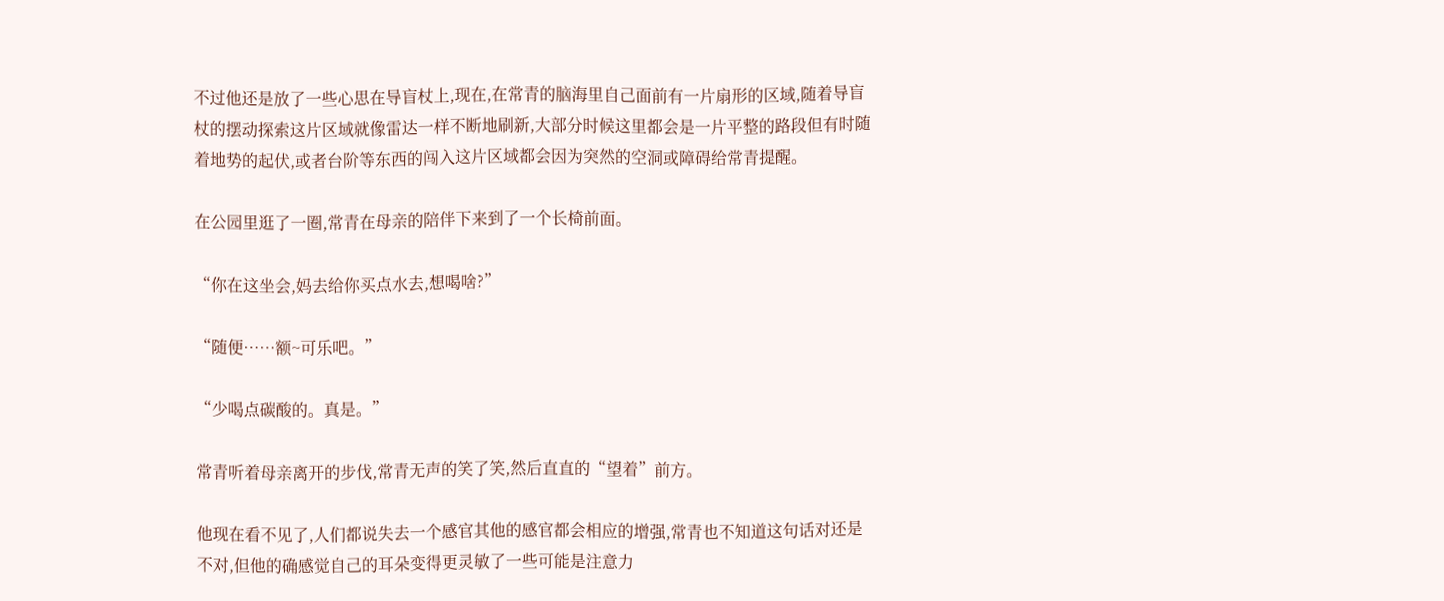不过他还是放了一些心思在导盲杖上,现在,在常青的脑海里自己面前有一片扇形的区域,随着导盲杖的摆动探索这片区域就像雷达一样不断地刷新,大部分时候这里都会是一片平整的路段但有时随着地势的起伏,或者台阶等东西的闯入这片区域都会因为突然的空洞或障碍给常青提醒。

在公园里逛了一圈,常青在母亲的陪伴下来到了一个长椅前面。

“你在这坐会,妈去给你买点水去,想喝啥?”

“随便……额~可乐吧。”

“少喝点碳酸的。真是。”

常青听着母亲离开的步伐,常青无声的笑了笑,然后直直的“望着”前方。

他现在看不见了,人们都说失去一个感官其他的感官都会相应的增强,常青也不知道这句话对还是不对,但他的确感觉自己的耳朵变得更灵敏了一些可能是注意力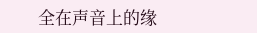全在声音上的缘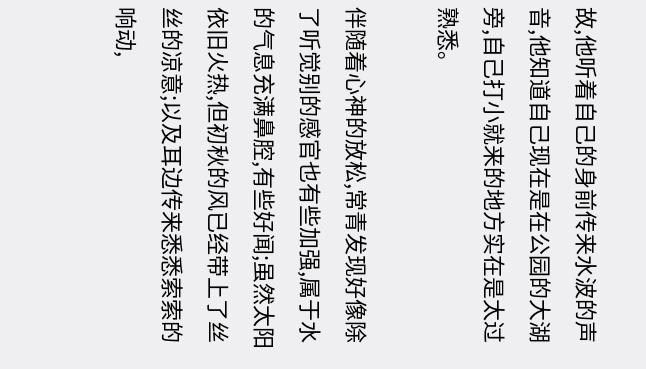故,他听着自己的身前传来水波的声音,他知道自己现在是在公园的大湖旁,自己打小就来的地方实在是太过熟悉。

伴随着心神的放松,常青发现好像除了听觉别的感官也有些加强,属于水的气息充满鼻腔,有些好闻;虽然太阳依旧火热,但初秋的风已经带上了丝丝的凉意;以及耳边传来悉悉索索的响动,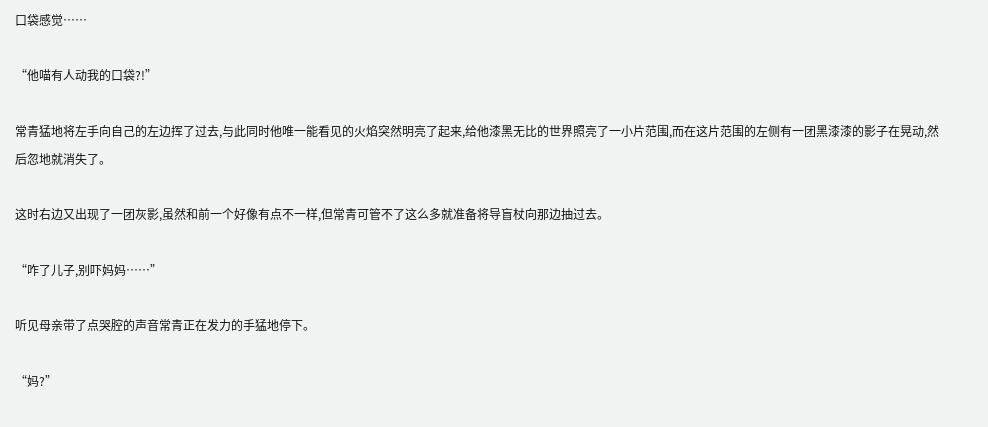口袋感觉……

“他喵有人动我的口袋?!”

常青猛地将左手向自己的左边挥了过去,与此同时他唯一能看见的火焰突然明亮了起来,给他漆黑无比的世界照亮了一小片范围,而在这片范围的左侧有一团黑漆漆的影子在晃动,然后忽地就消失了。

这时右边又出现了一团灰影,虽然和前一个好像有点不一样,但常青可管不了这么多就准备将导盲杖向那边抽过去。

“咋了儿子,别吓妈妈……”

听见母亲带了点哭腔的声音常青正在发力的手猛地停下。

“妈?”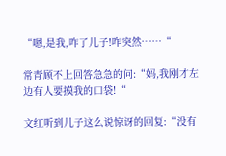“嗯,是我,咋了儿子!咋突然……“

常青顾不上回答急急的问:“妈,我刚才左边有人要摸我的口袋!“

文红听到儿子这么说惊讶的回复:“没有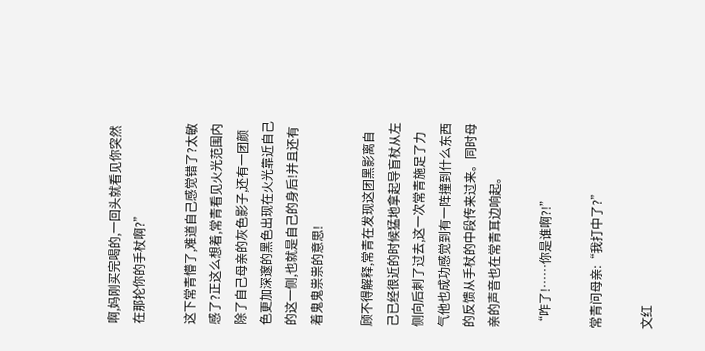啊,妈刚买完喝的,一回头就看见你突然在那抡你的手杖啊?”

这下常青懵了,难道自己感觉错了?太敏感了?正这么想着,常青看见火光范围内除了自己母亲的灰色影子,还有一团颜色更加深邃的黑色出现在火光靠近自己的这一侧,也就是自己的身后!并且还有着鬼鬼祟祟的意思!

顾不得解释,常青在发现这团黑影离自己已经很近的时候猛地拿起导盲杖从左侧向后刺了过去,这一次常青施足了力气他也成功感觉到有一阵撞到什么东西的反馈从手杖的中段传来过来。同时母亲的声音也在常青耳边响起。

“咋了!……你是谁啊?!”

常青问母亲:“我打中了?”

文红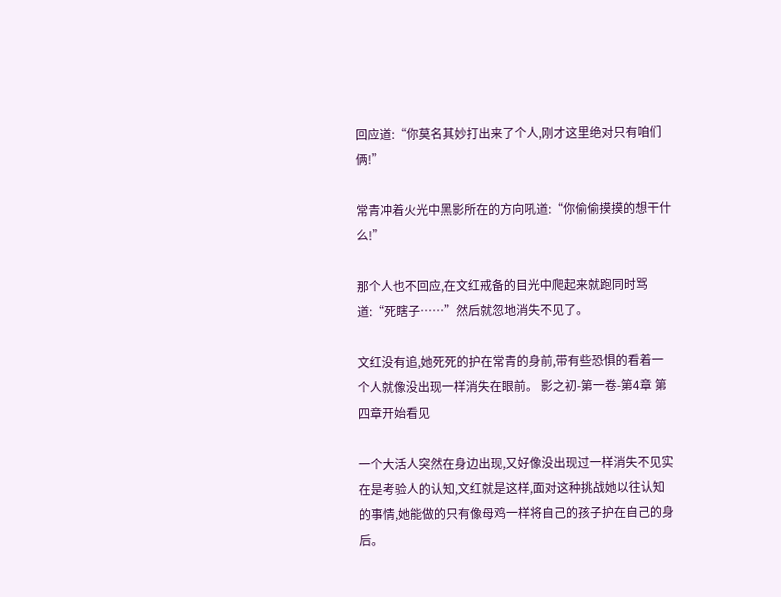回应道:“你莫名其妙打出来了个人,刚才这里绝对只有咱们俩!”

常青冲着火光中黑影所在的方向吼道:“你偷偷摸摸的想干什么!”

那个人也不回应,在文红戒备的目光中爬起来就跑同时骂道:“死瞎子……”然后就忽地消失不见了。

文红没有追,她死死的护在常青的身前,带有些恐惧的看着一个人就像没出现一样消失在眼前。 影之初-第一卷-第4章 第四章开始看见

一个大活人突然在身边出现,又好像没出现过一样消失不见实在是考验人的认知,文红就是这样,面对这种挑战她以往认知的事情,她能做的只有像母鸡一样将自己的孩子护在自己的身后。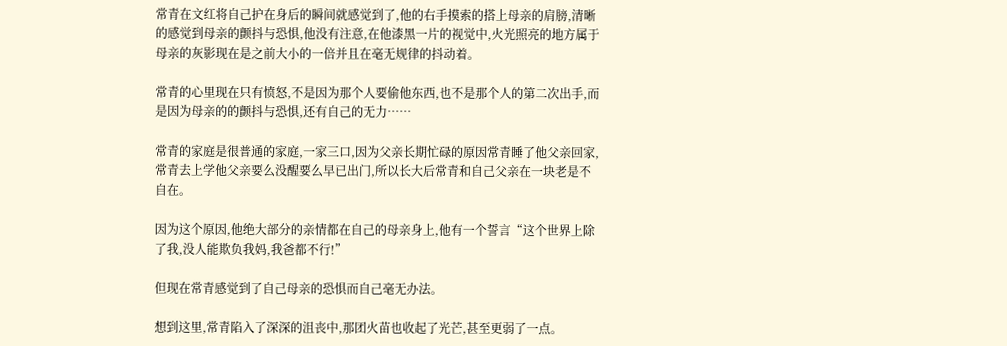常青在文红将自己护在身后的瞬间就感觉到了,他的右手摸索的搭上母亲的肩膀,清晰的感觉到母亲的颤抖与恐惧,他没有注意,在他漆黑一片的视觉中,火光照亮的地方属于母亲的灰影现在是之前大小的一倍并且在毫无规律的抖动着。

常青的心里现在只有愤怒,不是因为那个人要偷他东西,也不是那个人的第二次出手,而是因为母亲的的颤抖与恐惧,还有自己的无力……

常青的家庭是很普通的家庭,一家三口,因为父亲长期忙碌的原因常青睡了他父亲回家,常青去上学他父亲要么没醒要么早已出门,所以长大后常青和自己父亲在一块老是不自在。

因为这个原因,他绝大部分的亲情都在自己的母亲身上,他有一个誓言“这个世界上除了我,没人能欺负我妈,我爸都不行!”

但现在常青感觉到了自己母亲的恐惧而自己毫无办法。

想到这里,常青陷入了深深的沮丧中,那团火苗也收起了光芒,甚至更弱了一点。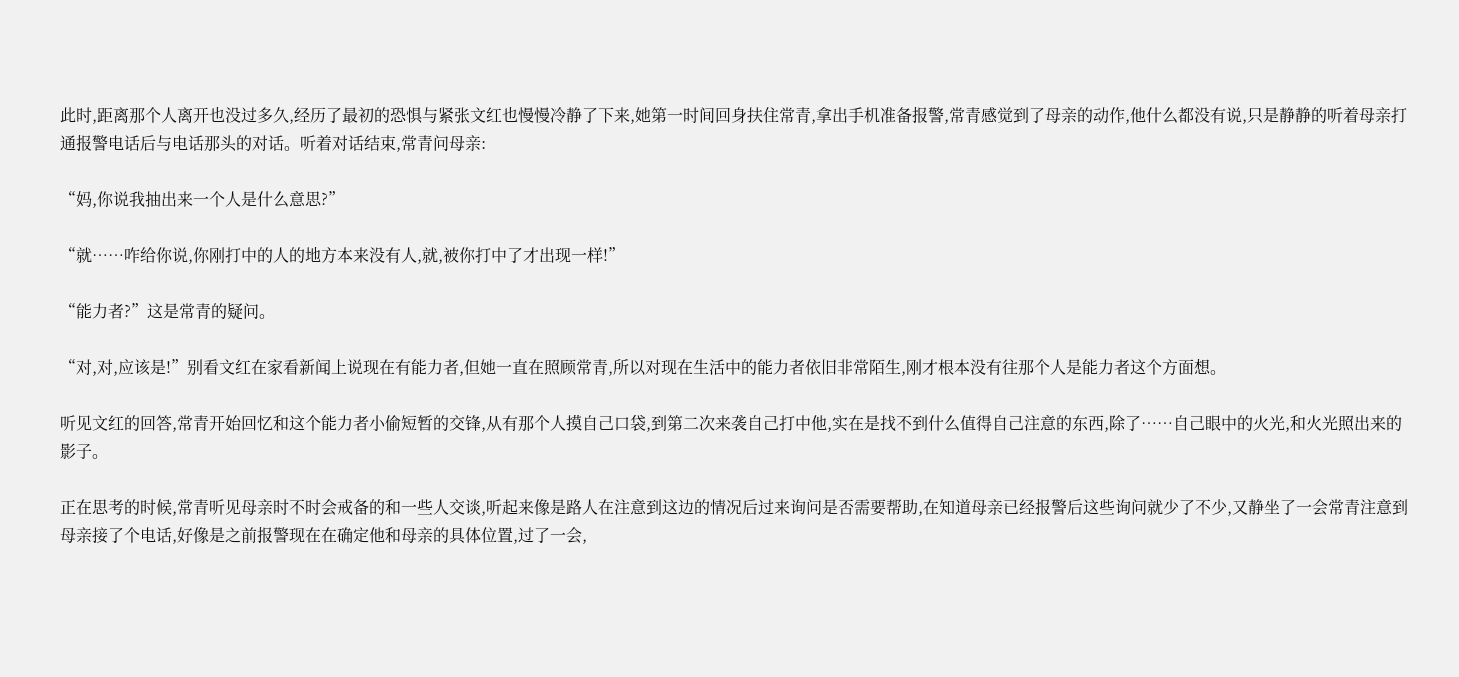此时,距离那个人离开也没过多久,经历了最初的恐惧与紧张文红也慢慢冷静了下来,她第一时间回身扶住常青,拿出手机准备报警,常青感觉到了母亲的动作,他什么都没有说,只是静静的听着母亲打通报警电话后与电话那头的对话。听着对话结束,常青问母亲:

“妈,你说我抽出来一个人是什么意思?”

“就……咋给你说,你刚打中的人的地方本来没有人,就,被你打中了才出现一样!”

“能力者?”这是常青的疑问。

“对,对,应该是!”别看文红在家看新闻上说现在有能力者,但她一直在照顾常青,所以对现在生活中的能力者依旧非常陌生,刚才根本没有往那个人是能力者这个方面想。

听见文红的回答,常青开始回忆和这个能力者小偷短暂的交锋,从有那个人摸自己口袋,到第二次来袭自己打中他,实在是找不到什么值得自己注意的东西,除了……自己眼中的火光,和火光照出来的影子。

正在思考的时候,常青听见母亲时不时会戒备的和一些人交谈,听起来像是路人在注意到这边的情况后过来询问是否需要帮助,在知道母亲已经报警后这些询问就少了不少,又静坐了一会常青注意到母亲接了个电话,好像是之前报警现在在确定他和母亲的具体位置,过了一会,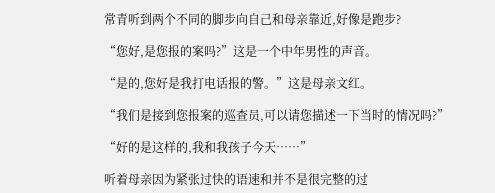常青听到两个不同的脚步向自己和母亲靠近,好像是跑步?

“您好,是您报的案吗?”这是一个中年男性的声音。

“是的,您好是我打电话报的警。”这是母亲文红。

“我们是接到您报案的巡查员,可以请您描述一下当时的情况吗?”

“好的是这样的,我和我孩子今天……”

听着母亲因为紧张过快的语速和并不是很完整的过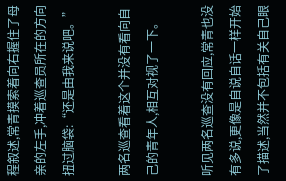程叙述,常青摸索着向右握住了母亲的左手,冲着巡查员所在的方向扭过脑袋:“还是由我来说吧。”

两名巡查看着这个并没有看向自己的青年人,相互对视了一下。

听见两名巡查没有回应,常青也没有多说,更像是自说自话一样开始了描述,当然并不包括有关自己眼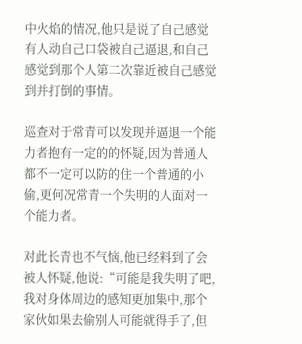中火焰的情况,他只是说了自己感觉有人动自己口袋被自己逼退,和自己感觉到那个人第二次靠近被自己感觉到并打倒的事情。

巡查对于常青可以发现并逼退一个能力者抱有一定的的怀疑,因为普通人都不一定可以防的住一个普通的小偷,更何况常青一个失明的人面对一个能力者。

对此长青也不气恼,他已经料到了会被人怀疑,他说:“可能是我失明了吧,我对身体周边的感知更加集中,那个家伙如果去偷别人可能就得手了,但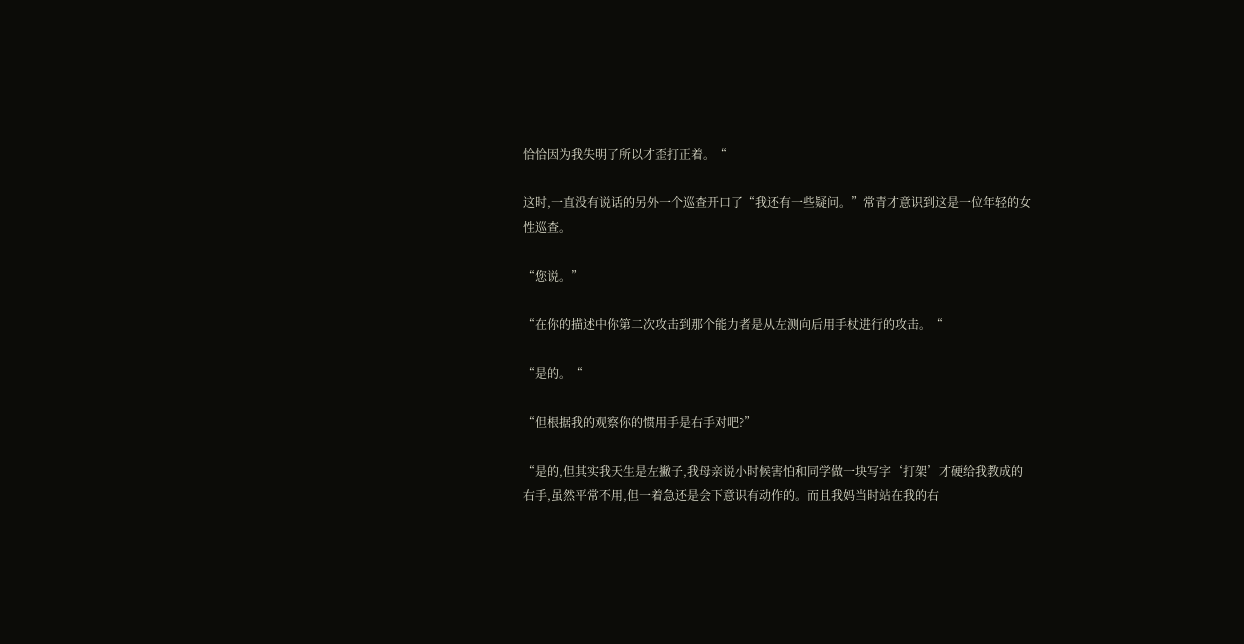恰恰因为我失明了所以才歪打正着。“

这时,一直没有说话的另外一个巡查开口了“我还有一些疑问。”常青才意识到这是一位年轻的女性巡查。

“您说。”

“在你的描述中你第二次攻击到那个能力者是从左测向后用手杖进行的攻击。“

“是的。“

“但根据我的观察你的惯用手是右手对吧?”

“是的,但其实我天生是左撇子,我母亲说小时候害怕和同学做一块写字‘打架’才硬给我教成的右手,虽然平常不用,但一着急还是会下意识有动作的。而且我妈当时站在我的右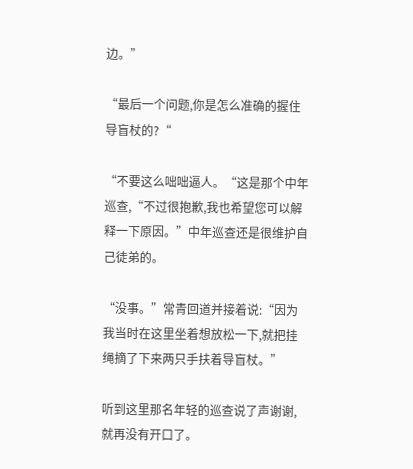边。”

“最后一个问题,你是怎么准确的握住导盲杖的?“

“不要这么咄咄逼人。“这是那个中年巡查,“不过很抱歉,我也希望您可以解释一下原因。”中年巡查还是很维护自己徒弟的。

“没事。”常青回道并接着说:“因为我当时在这里坐着想放松一下,就把挂绳摘了下来两只手扶着导盲杖。”

听到这里那名年轻的巡查说了声谢谢,就再没有开口了。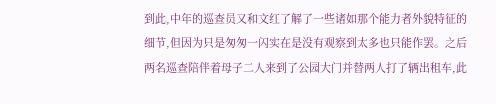到此,中年的巡查员又和文红了解了一些诸如那个能力者外貌特征的细节,但因为只是匆匆一闪实在是没有观察到太多也只能作罢。之后两名巡查陪伴着母子二人来到了公园大门并替两人打了辆出租车,此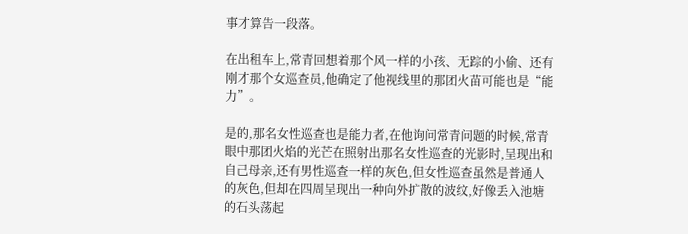事才算告一段落。

在出租车上,常青回想着那个风一样的小孩、无踪的小偷、还有刚才那个女巡查员,他确定了他视线里的那团火苗可能也是“能力”。

是的,那名女性巡查也是能力者,在他询问常青问题的时候,常青眼中那团火焰的光芒在照射出那名女性巡查的光影时,呈现出和自己母亲,还有男性巡查一样的灰色,但女性巡查虽然是普通人的灰色,但却在四周呈现出一种向外扩散的波纹,好像丢入池塘的石头荡起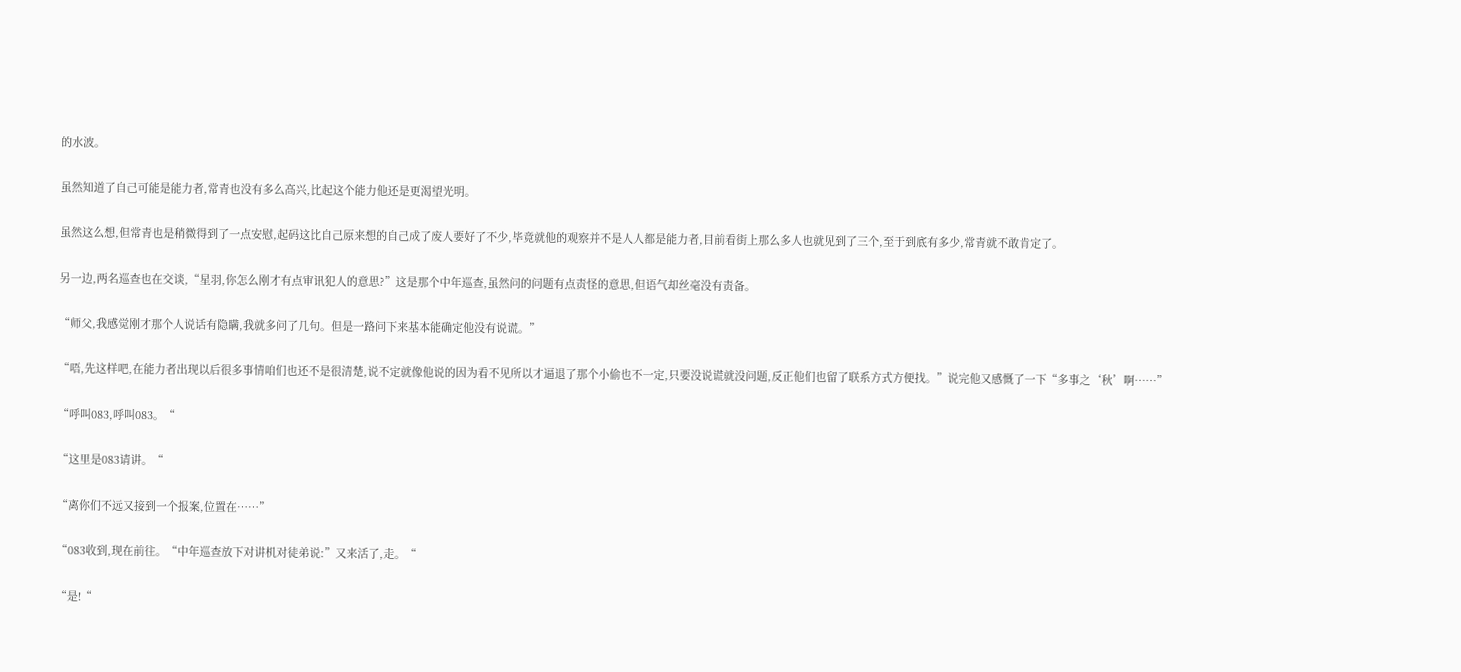的水波。

虽然知道了自己可能是能力者,常青也没有多么高兴,比起这个能力他还是更渴望光明。

虽然这么想,但常青也是稍微得到了一点安慰,起码这比自己原来想的自己成了废人要好了不少,毕竟就他的观察并不是人人都是能力者,目前看街上那么多人也就见到了三个,至于到底有多少,常青就不敢肯定了。

另一边,两名巡查也在交谈,“星羽,你怎么刚才有点审讯犯人的意思?”这是那个中年巡查,虽然问的问题有点责怪的意思,但语气却丝毫没有责备。

“师父,我感觉刚才那个人说话有隐瞒,我就多问了几句。但是一路问下来基本能确定他没有说谎。”

“唔,先这样吧,在能力者出现以后很多事情咱们也还不是很清楚,说不定就像他说的因为看不见所以才逼退了那个小偷也不一定,只要没说谎就没问题,反正他们也留了联系方式方便找。”说完他又感慨了一下“多事之‘秋’啊……”

“呼叫083,呼叫083。“

“这里是083请讲。“

“离你们不远又接到一个报案,位置在……”

“083收到,现在前往。“中年巡查放下对讲机对徒弟说:”又来活了,走。“

“是!“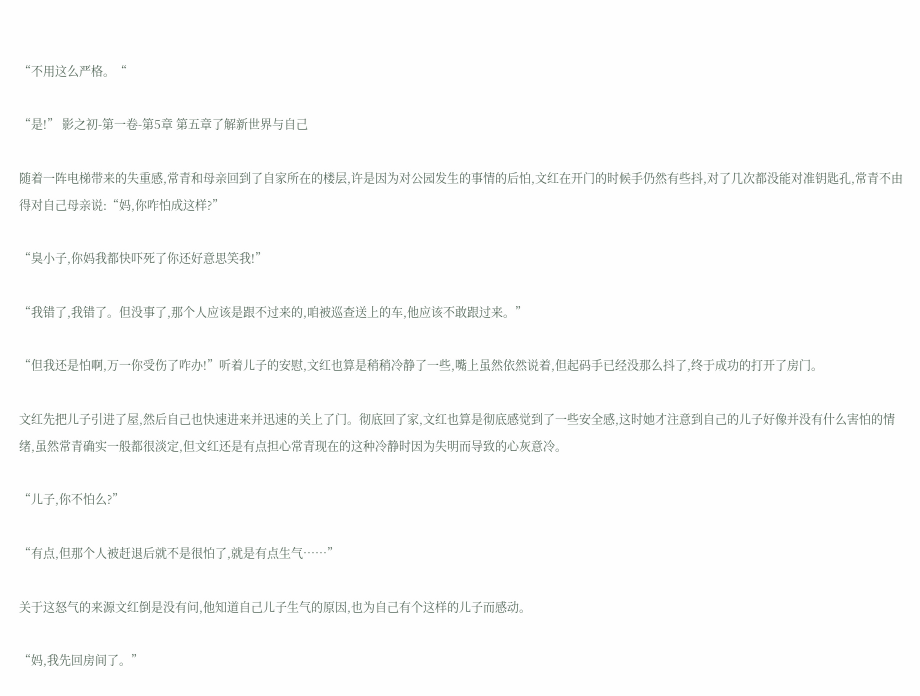“不用这么严格。“

“是!” 影之初-第一卷-第5章 第五章了解新世界与自己

随着一阵电梯带来的失重感,常青和母亲回到了自家所在的楼层,许是因为对公园发生的事情的后怕,文红在开门的时候手仍然有些抖,对了几次都没能对准钥匙孔,常青不由得对自己母亲说:“妈,你咋怕成这样?”

“臭小子,你妈我都快吓死了你还好意思笑我!”

“我错了,我错了。但没事了,那个人应该是跟不过来的,咱被巡查送上的车,他应该不敢跟过来。”

“但我还是怕啊,万一你受伤了咋办!”听着儿子的安慰,文红也算是稍稍冷静了一些,嘴上虽然依然说着,但起码手已经没那么抖了,终于成功的打开了房门。

文红先把儿子引进了屋,然后自己也快速进来并迅速的关上了门。彻底回了家,文红也算是彻底感觉到了一些安全感,这时她才注意到自己的儿子好像并没有什么害怕的情绪,虽然常青确实一般都很淡定,但文红还是有点担心常青现在的这种冷静时因为失明而导致的心灰意冷。

“儿子,你不怕么?”

“有点,但那个人被赶退后就不是很怕了,就是有点生气……”

关于这怒气的来源文红倒是没有问,他知道自己儿子生气的原因,也为自己有个这样的儿子而感动。

“妈,我先回房间了。”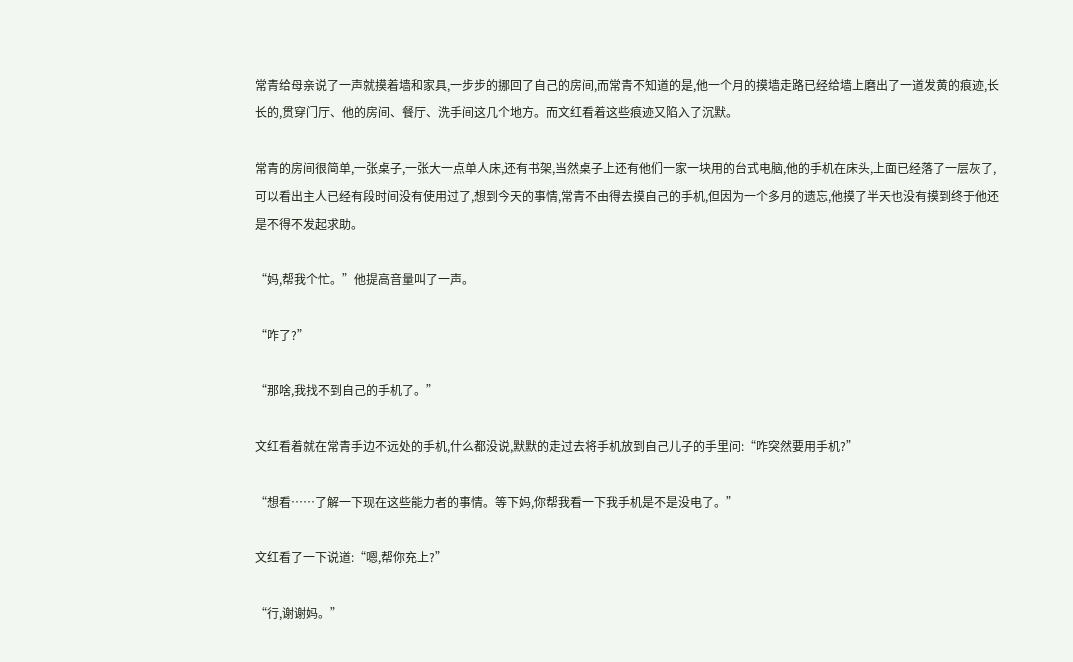常青给母亲说了一声就摸着墙和家具,一步步的挪回了自己的房间,而常青不知道的是,他一个月的摸墙走路已经给墙上磨出了一道发黄的痕迹,长长的,贯穿门厅、他的房间、餐厅、洗手间这几个地方。而文红看着这些痕迹又陷入了沉默。

常青的房间很简单,一张桌子,一张大一点单人床,还有书架,当然桌子上还有他们一家一块用的台式电脑,他的手机在床头,上面已经落了一层灰了,可以看出主人已经有段时间没有使用过了,想到今天的事情,常青不由得去摸自己的手机,但因为一个多月的遗忘,他摸了半天也没有摸到终于他还是不得不发起求助。

“妈,帮我个忙。”他提高音量叫了一声。

“咋了?”

“那啥,我找不到自己的手机了。”

文红看着就在常青手边不远处的手机,什么都没说,默默的走过去将手机放到自己儿子的手里问:“咋突然要用手机?”

“想看……了解一下现在这些能力者的事情。等下妈,你帮我看一下我手机是不是没电了。”

文红看了一下说道:“嗯,帮你充上?”

“行,谢谢妈。”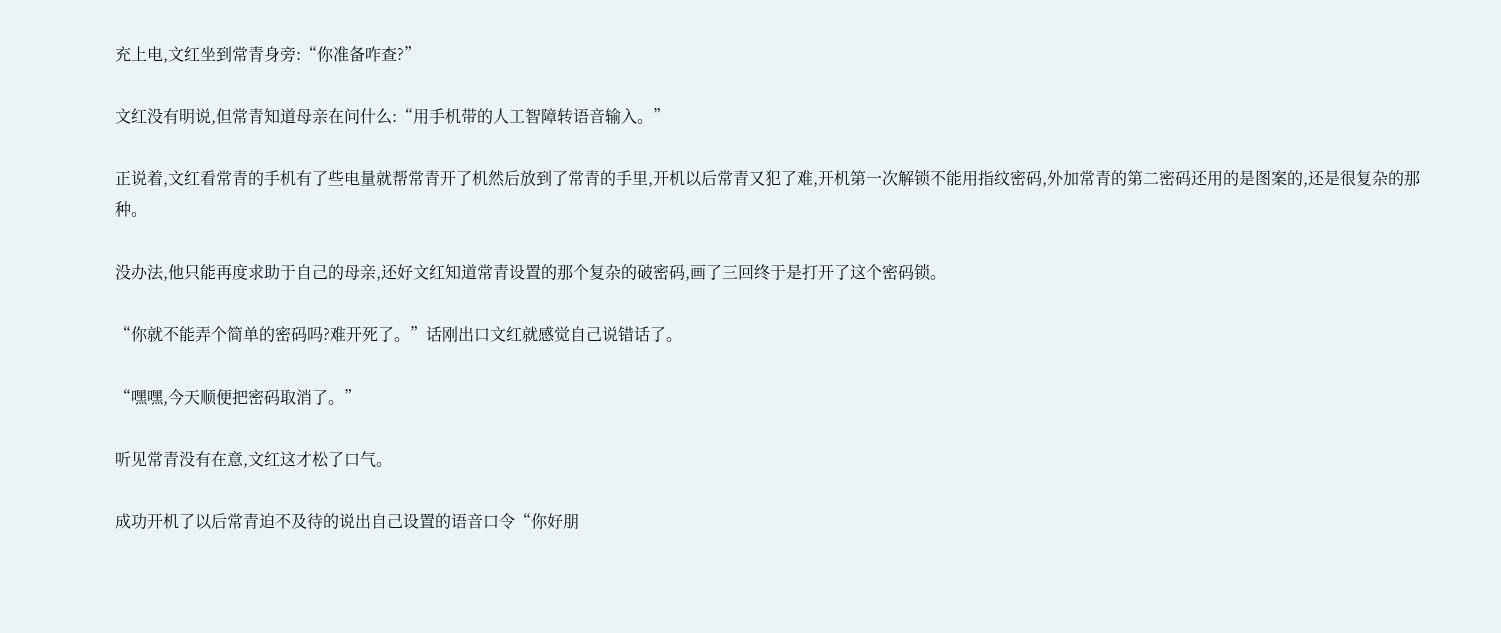充上电,文红坐到常青身旁:“你准备咋查?”

文红没有明说,但常青知道母亲在问什么:“用手机带的人工智障转语音输入。”

正说着,文红看常青的手机有了些电量就帮常青开了机然后放到了常青的手里,开机以后常青又犯了难,开机第一次解锁不能用指纹密码,外加常青的第二密码还用的是图案的,还是很复杂的那种。

没办法,他只能再度求助于自己的母亲,还好文红知道常青设置的那个复杂的破密码,画了三回终于是打开了这个密码锁。

“你就不能弄个简单的密码吗?难开死了。”话刚出口文红就感觉自己说错话了。

“嘿嘿,今天顺便把密码取消了。”

听见常青没有在意,文红这才松了口气。

成功开机了以后常青迫不及待的说出自己设置的语音口令“你好朋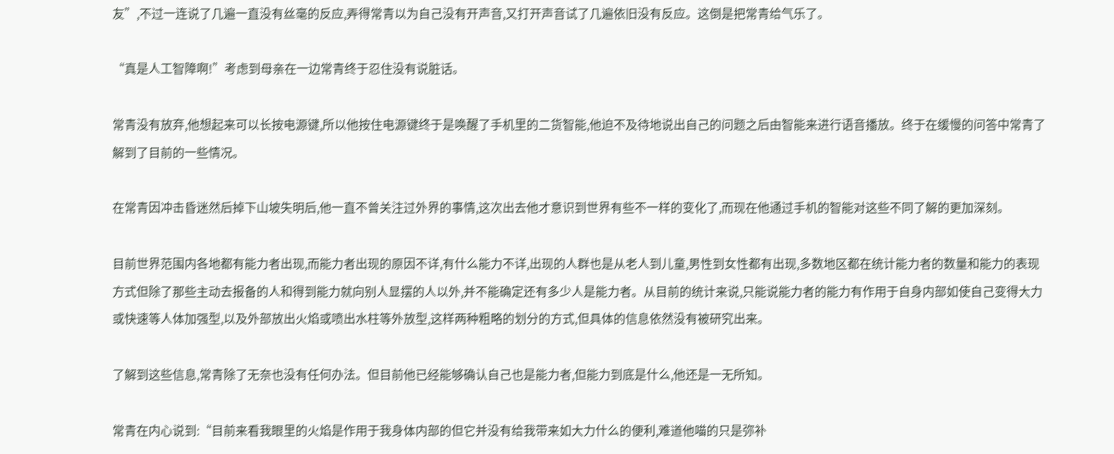友”,不过一连说了几遍一直没有丝毫的反应,弄得常青以为自己没有开声音,又打开声音试了几遍依旧没有反应。这倒是把常青给气乐了。

“真是人工智障啊!”考虑到母亲在一边常青终于忍住没有说脏话。

常青没有放弃,他想起来可以长按电源键,所以他按住电源键终于是唤醒了手机里的二货智能,他迫不及待地说出自己的问题之后由智能来进行语音播放。终于在缓慢的问答中常青了解到了目前的一些情况。

在常青因冲击昏迷然后掉下山坡失明后,他一直不曾关注过外界的事情,这次出去他才意识到世界有些不一样的变化了,而现在他通过手机的智能对这些不同了解的更加深刻。

目前世界范围内各地都有能力者出现,而能力者出现的原因不详,有什么能力不详,出现的人群也是从老人到儿童,男性到女性都有出现,多数地区都在统计能力者的数量和能力的表现方式但除了那些主动去报备的人和得到能力就向别人显摆的人以外,并不能确定还有多少人是能力者。从目前的统计来说,只能说能力者的能力有作用于自身内部如使自己变得大力或快速等人体加强型,以及外部放出火焰或喷出水柱等外放型,这样两种粗略的划分的方式,但具体的信息依然没有被研究出来。

了解到这些信息,常青除了无奈也没有任何办法。但目前他已经能够确认自己也是能力者,但能力到底是什么,他还是一无所知。

常青在内心说到:“目前来看我眼里的火焰是作用于我身体内部的但它并没有给我带来如大力什么的便利,难道他喵的只是弥补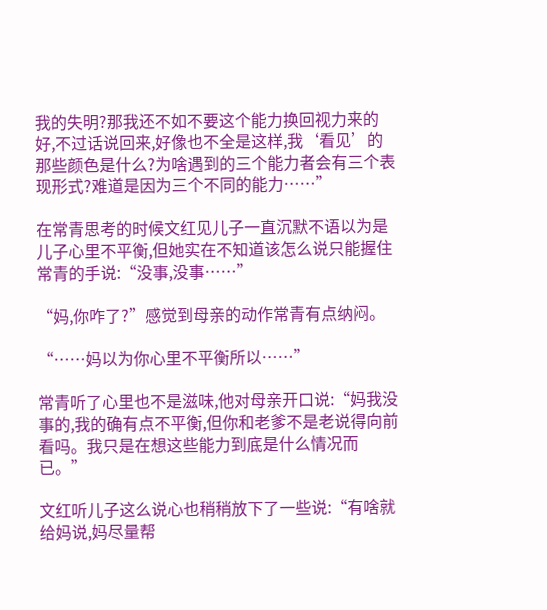我的失明?那我还不如不要这个能力换回视力来的好,不过话说回来,好像也不全是这样,我‘看见’的那些颜色是什么?为啥遇到的三个能力者会有三个表现形式?难道是因为三个不同的能力……”

在常青思考的时候文红见儿子一直沉默不语以为是儿子心里不平衡,但她实在不知道该怎么说只能握住常青的手说:“没事,没事……”

“妈,你咋了?”感觉到母亲的动作常青有点纳闷。

“……妈以为你心里不平衡所以……”

常青听了心里也不是滋味,他对母亲开口说:“妈我没事的,我的确有点不平衡,但你和老爹不是老说得向前看吗。我只是在想这些能力到底是什么情况而已。”

文红听儿子这么说心也稍稍放下了一些说:“有啥就给妈说,妈尽量帮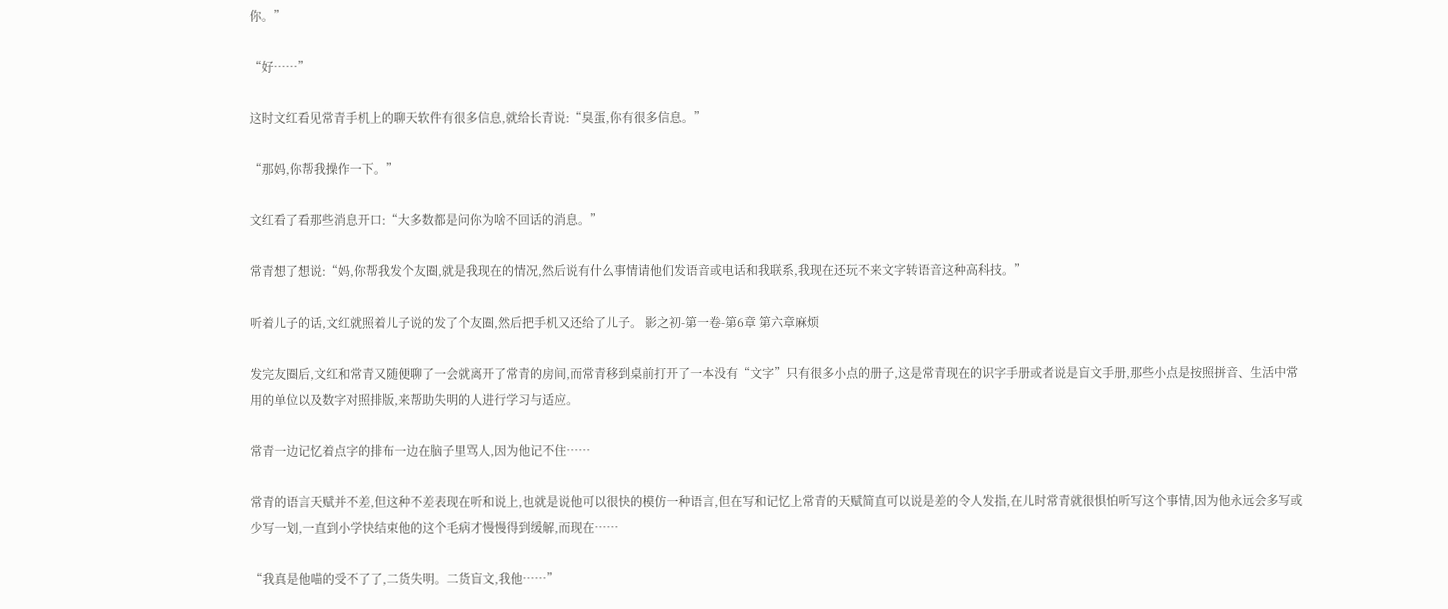你。”

“好……”

这时文红看见常青手机上的聊天软件有很多信息,就给长青说:“臭蛋,你有很多信息。”

“那妈,你帮我操作一下。”

文红看了看那些消息开口:“大多数都是问你为啥不回话的消息。”

常青想了想说:“妈,你帮我发个友圈,就是我现在的情况,然后说有什么事情请他们发语音或电话和我联系,我现在还玩不来文字转语音这种高科技。”

听着儿子的话,文红就照着儿子说的发了个友圈,然后把手机又还给了儿子。 影之初-第一卷-第6章 第六章麻烦

发完友圈后,文红和常青又随便聊了一会就离开了常青的房间,而常青移到桌前打开了一本没有“文字”只有很多小点的册子,这是常青现在的识字手册或者说是盲文手册,那些小点是按照拼音、生活中常用的单位以及数字对照排版,来帮助失明的人进行学习与适应。

常青一边记忆着点字的排布一边在脑子里骂人,因为他记不住……

常青的语言天赋并不差,但这种不差表现在听和说上,也就是说他可以很快的模仿一种语言,但在写和记忆上常青的天赋简直可以说是差的令人发指,在儿时常青就很惧怕听写这个事情,因为他永远会多写或少写一划,一直到小学快结束他的这个毛病才慢慢得到缓解,而现在……

“我真是他喵的受不了了,二货失明。二货盲文,我他……”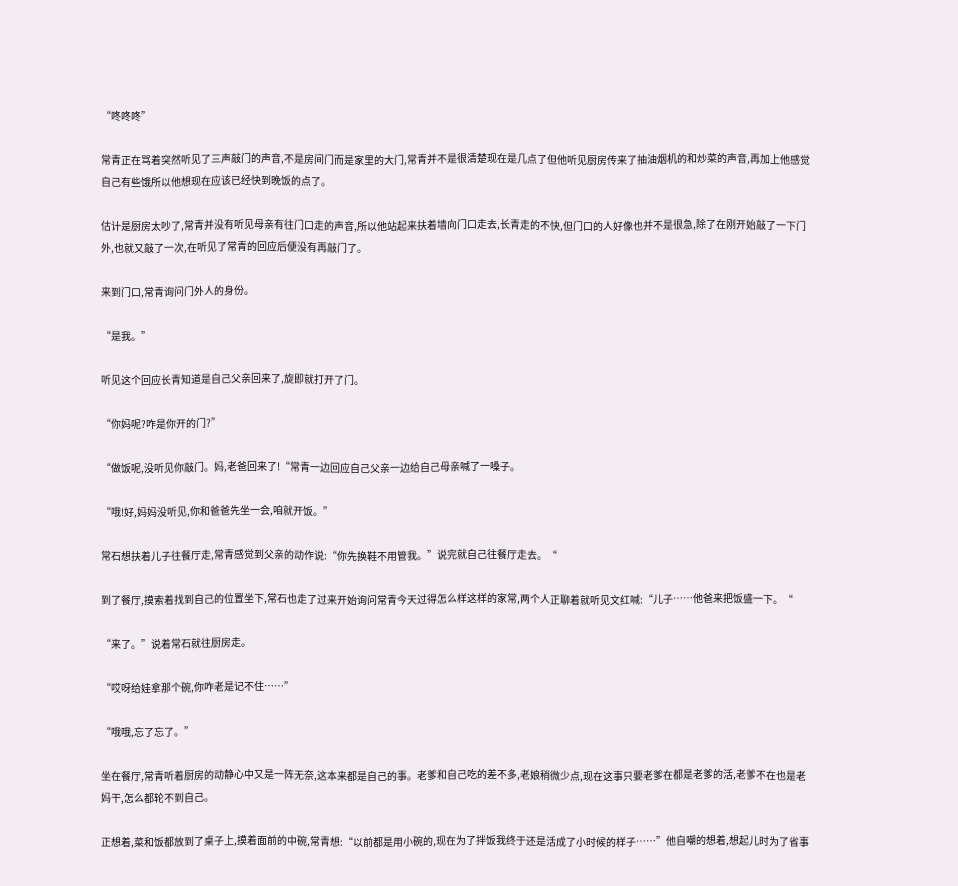“咚咚咚”

常青正在骂着突然听见了三声敲门的声音,不是房间门而是家里的大门,常青并不是很清楚现在是几点了但他听见厨房传来了抽油烟机的和炒菜的声音,再加上他感觉自己有些饿所以他想现在应该已经快到晚饭的点了。

估计是厨房太吵了,常青并没有听见母亲有往门口走的声音,所以他站起来扶着墙向门口走去,长青走的不快,但门口的人好像也并不是很急,除了在刚开始敲了一下门外,也就又敲了一次,在听见了常青的回应后便没有再敲门了。

来到门口,常青询问门外人的身份。

“是我。”

听见这个回应长青知道是自己父亲回来了,旋即就打开了门。

“你妈呢?咋是你开的门?”

“做饭呢,没听见你敲门。妈,老爸回来了!“常青一边回应自己父亲一边给自己母亲喊了一嗓子。

“哦!好,妈妈没听见,你和爸爸先坐一会,咱就开饭。”

常石想扶着儿子往餐厅走,常青感觉到父亲的动作说:“你先换鞋不用管我。”说完就自己往餐厅走去。“

到了餐厅,摸索着找到自己的位置坐下,常石也走了过来开始询问常青今天过得怎么样这样的家常,两个人正聊着就听见文红喊:“儿子……他爸来把饭盛一下。“

“来了。”说着常石就往厨房走。

“哎呀给娃拿那个碗,你咋老是记不住……”

“哦哦,忘了忘了。”

坐在餐厅,常青听着厨房的动静心中又是一阵无奈,这本来都是自己的事。老爹和自己吃的差不多,老娘稍微少点,现在这事只要老爹在都是老爹的活,老爹不在也是老妈干,怎么都轮不到自己。

正想着,菜和饭都放到了桌子上,摸着面前的中碗,常青想:“以前都是用小碗的,现在为了拌饭我终于还是活成了小时候的样子……”他自嘲的想着,想起儿时为了省事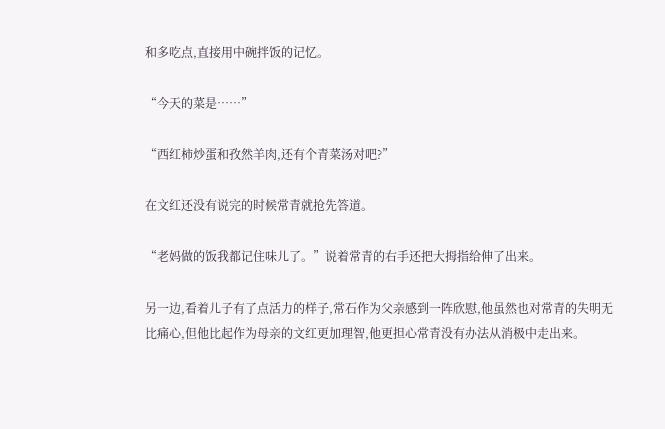和多吃点,直接用中碗拌饭的记忆。

“今天的菜是……”

“西红柿炒蛋和孜然羊肉,还有个青菜汤对吧?”

在文红还没有说完的时候常青就抢先答道。

“老妈做的饭我都记住味儿了。”说着常青的右手还把大拇指给伸了出来。

另一边,看着儿子有了点活力的样子,常石作为父亲感到一阵欣慰,他虽然也对常青的失明无比痛心,但他比起作为母亲的文红更加理智,他更担心常青没有办法从消极中走出来。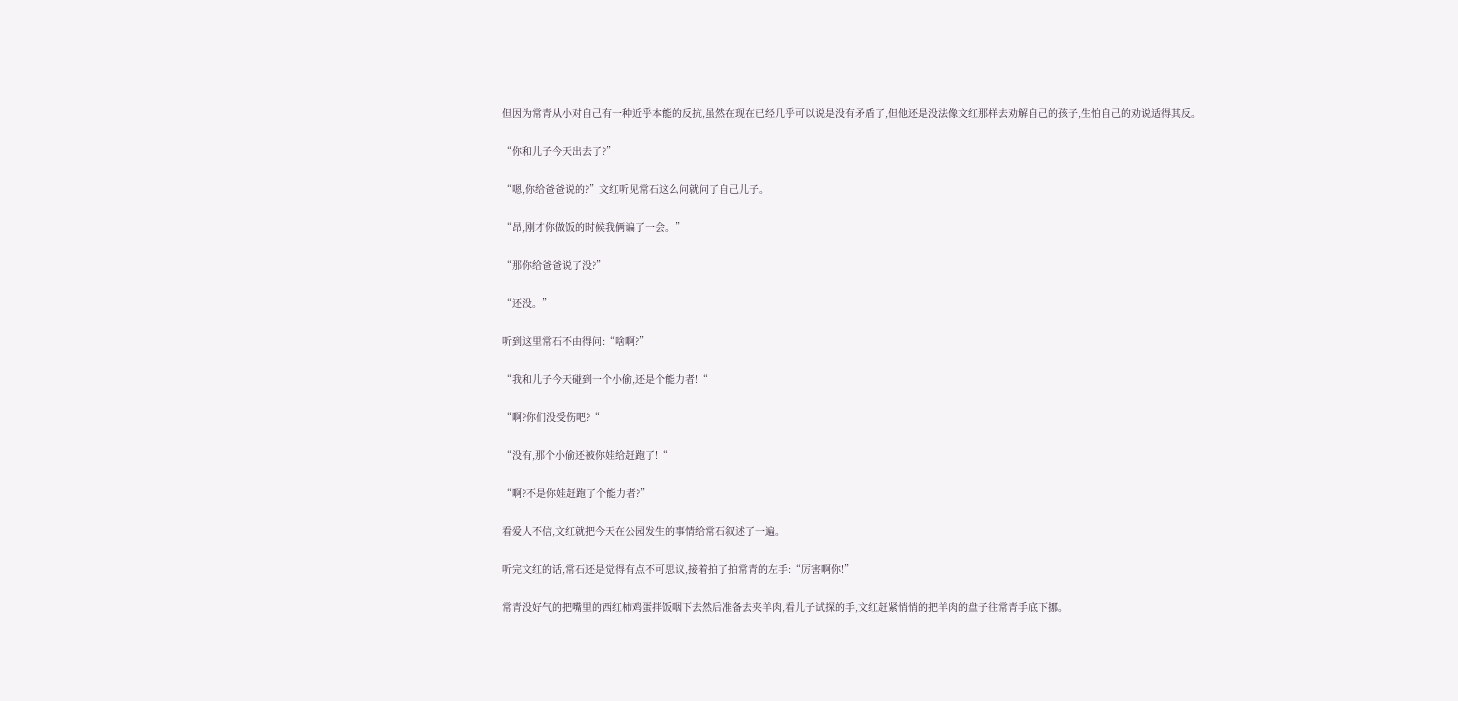但因为常青从小对自己有一种近乎本能的反抗,虽然在现在已经几乎可以说是没有矛盾了,但他还是没法像文红那样去劝解自己的孩子,生怕自己的劝说适得其反。

“你和儿子今天出去了?”

“嗯,你给爸爸说的?”文红听见常石这么问就问了自己儿子。

“昂,刚才你做饭的时候我俩谝了一会。”

“那你给爸爸说了没?”

“还没。”

听到这里常石不由得问:“啥啊?”

“我和儿子今天碰到一个小偷,还是个能力者!“

“啊?你们没受伤吧?“

“没有,那个小偷还被你娃给赶跑了!“

“啊?不是你娃赶跑了个能力者?”

看爱人不信,文红就把今天在公园发生的事情给常石叙述了一遍。

听完文红的话,常石还是觉得有点不可思议,接着拍了拍常青的左手:“厉害啊你!”

常青没好气的把嘴里的西红柿鸡蛋拌饭咽下去然后准备去夹羊肉,看儿子试探的手,文红赶紧悄悄的把羊肉的盘子往常青手底下挪。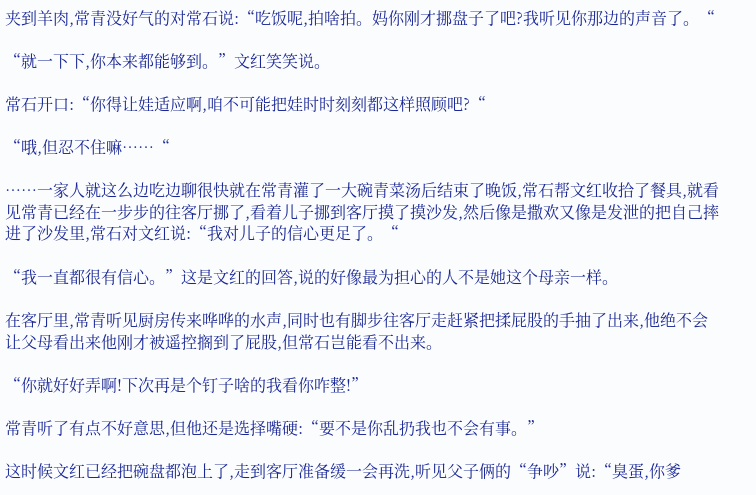夹到羊肉,常青没好气的对常石说:“吃饭呢,拍啥拍。妈你刚才挪盘子了吧?我听见你那边的声音了。“

“就一下下,你本来都能够到。”文红笑笑说。

常石开口:“你得让娃适应啊,咱不可能把娃时时刻刻都这样照顾吧?“

“哦,但忍不住嘛……“

……一家人就这么边吃边聊很快就在常青灌了一大碗青菜汤后结束了晚饭,常石帮文红收拾了餐具,就看见常青已经在一步步的往客厅挪了,看着儿子挪到客厅摸了摸沙发,然后像是撒欢又像是发泄的把自己摔进了沙发里,常石对文红说:“我对儿子的信心更足了。“

“我一直都很有信心。”这是文红的回答,说的好像最为担心的人不是她这个母亲一样。

在客厅里,常青听见厨房传来哗哗的水声,同时也有脚步往客厅走赶紧把揉屁股的手抽了出来,他绝不会让父母看出来他刚才被遥控搁到了屁股,但常石岂能看不出来。

“你就好好弄啊!下次再是个钉子啥的我看你咋整!”

常青听了有点不好意思,但他还是选择嘴硬:“要不是你乱扔我也不会有事。”

这时候文红已经把碗盘都泡上了,走到客厅准备缓一会再洗,听见父子俩的“争吵”说:“臭蛋,你爹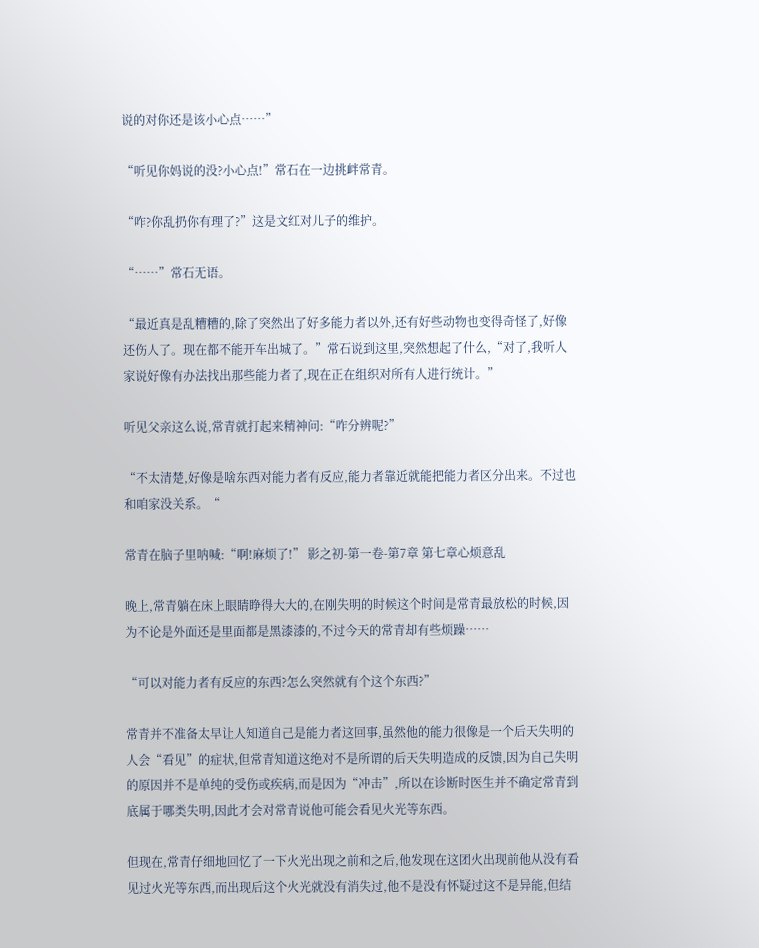说的对你还是该小心点……”

“听见你妈说的没?小心点!”常石在一边挑衅常青。

“咋?你乱扔你有理了?”这是文红对儿子的维护。

“……”常石无语。

“最近真是乱糟糟的,除了突然出了好多能力者以外,还有好些动物也变得奇怪了,好像还伤人了。现在都不能开车出城了。”常石说到这里,突然想起了什么,“对了,我听人家说好像有办法找出那些能力者了,现在正在组织对所有人进行统计。”

听见父亲这么说,常青就打起来精神问:“咋分辨呢?”

“不太清楚,好像是啥东西对能力者有反应,能力者靠近就能把能力者区分出来。不过也和咱家没关系。“

常青在脑子里呐喊:“啊!麻烦了!” 影之初-第一卷-第7章 第七章心烦意乱

晚上,常青躺在床上眼睛睁得大大的,在刚失明的时候这个时间是常青最放松的时候,因为不论是外面还是里面都是黑漆漆的,不过今天的常青却有些烦躁……

“可以对能力者有反应的东西?怎么突然就有个这个东西?”

常青并不准备太早让人知道自己是能力者这回事,虽然他的能力很像是一个后天失明的人会“看见”的症状,但常青知道这绝对不是所谓的后天失明造成的反馈,因为自己失明的原因并不是单纯的受伤或疾病,而是因为“冲击”,所以在诊断时医生并不确定常青到底属于哪类失明,因此才会对常青说他可能会看见火光等东西。

但现在,常青仔细地回忆了一下火光出现之前和之后,他发现在这团火出现前他从没有看见过火光等东西,而出现后这个火光就没有消失过,他不是没有怀疑过这不是异能,但结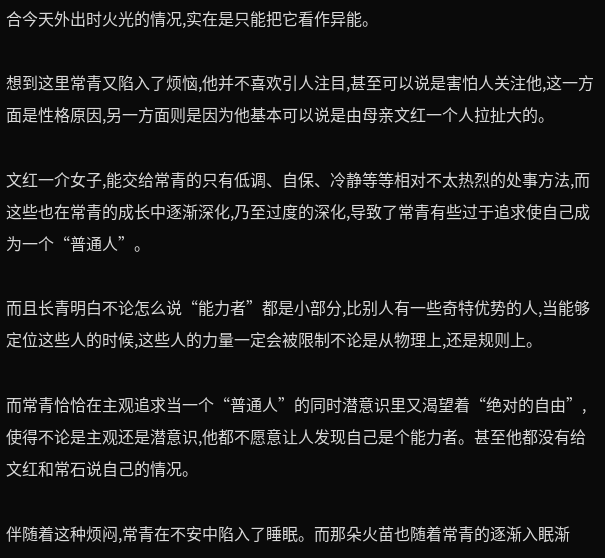合今天外出时火光的情况,实在是只能把它看作异能。

想到这里常青又陷入了烦恼,他并不喜欢引人注目,甚至可以说是害怕人关注他,这一方面是性格原因,另一方面则是因为他基本可以说是由母亲文红一个人拉扯大的。

文红一介女子,能交给常青的只有低调、自保、冷静等等相对不太热烈的处事方法,而这些也在常青的成长中逐渐深化,乃至过度的深化,导致了常青有些过于追求使自己成为一个“普通人”。

而且长青明白不论怎么说“能力者”都是小部分,比别人有一些奇特优势的人,当能够定位这些人的时候,这些人的力量一定会被限制不论是从物理上,还是规则上。

而常青恰恰在主观追求当一个“普通人”的同时潜意识里又渴望着“绝对的自由”,使得不论是主观还是潜意识,他都不愿意让人发现自己是个能力者。甚至他都没有给文红和常石说自己的情况。

伴随着这种烦闷,常青在不安中陷入了睡眠。而那朵火苗也随着常青的逐渐入眠渐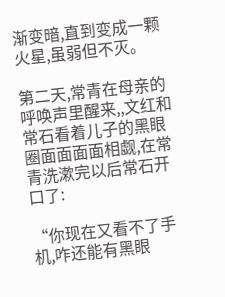渐变暗,直到变成一颗火星,虽弱但不灭。

第二天,常青在母亲的呼唤声里醒来,,文红和常石看着儿子的黑眼圈面面面面相觑,在常青洗漱完以后常石开口了:

“你现在又看不了手机,咋还能有黑眼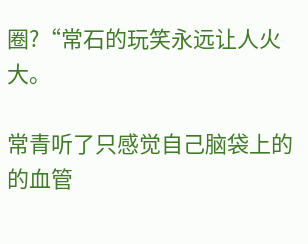圈?“常石的玩笑永远让人火大。

常青听了只感觉自己脑袋上的的血管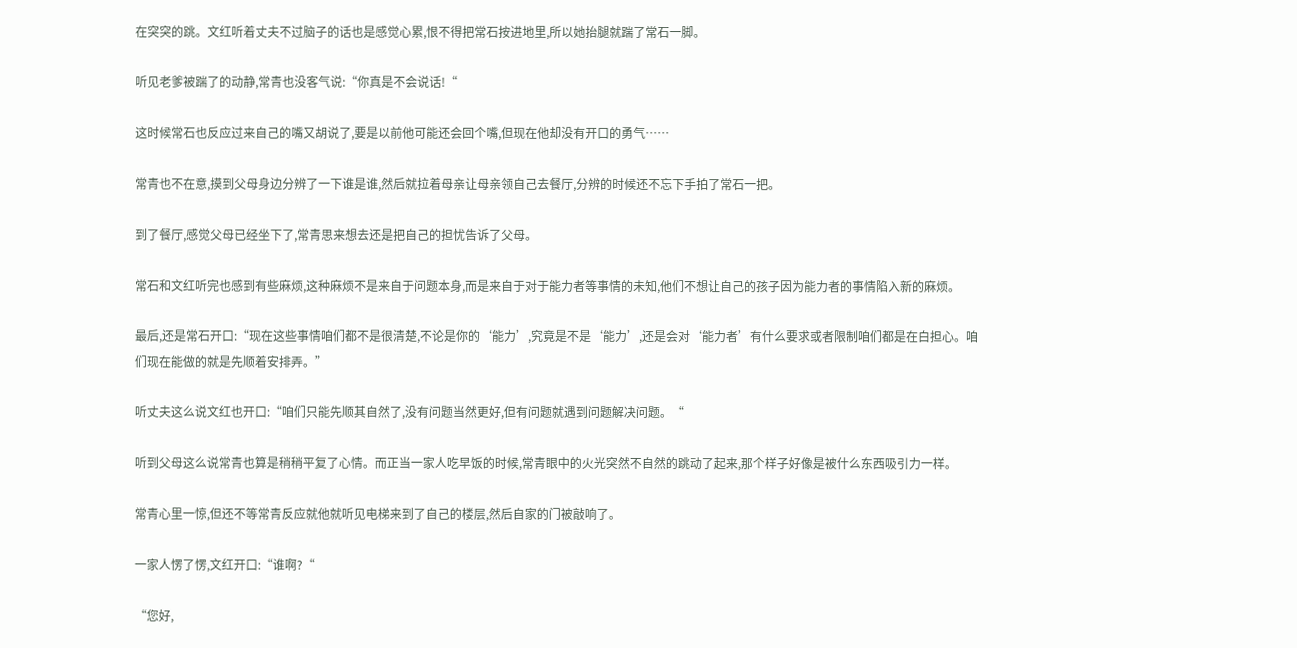在突突的跳。文红听着丈夫不过脑子的话也是感觉心累,恨不得把常石按进地里,所以她抬腿就踹了常石一脚。

听见老爹被踹了的动静,常青也没客气说:“你真是不会说话!“

这时候常石也反应过来自己的嘴又胡说了,要是以前他可能还会回个嘴,但现在他却没有开口的勇气……

常青也不在意,摸到父母身边分辨了一下谁是谁,然后就拉着母亲让母亲领自己去餐厅,分辨的时候还不忘下手拍了常石一把。

到了餐厅,感觉父母已经坐下了,常青思来想去还是把自己的担忧告诉了父母。

常石和文红听完也感到有些麻烦,这种麻烦不是来自于问题本身,而是来自于对于能力者等事情的未知,他们不想让自己的孩子因为能力者的事情陷入新的麻烦。

最后,还是常石开口:“现在这些事情咱们都不是很清楚,不论是你的‘能力’,究竟是不是‘能力’,还是会对‘能力者’有什么要求或者限制咱们都是在白担心。咱们现在能做的就是先顺着安排弄。”

听丈夫这么说文红也开口:“咱们只能先顺其自然了,没有问题当然更好,但有问题就遇到问题解决问题。“

听到父母这么说常青也算是稍稍平复了心情。而正当一家人吃早饭的时候,常青眼中的火光突然不自然的跳动了起来,那个样子好像是被什么东西吸引力一样。

常青心里一惊,但还不等常青反应就他就听见电梯来到了自己的楼层,然后自家的门被敲响了。

一家人愣了愣,文红开口:“谁啊?“

“您好,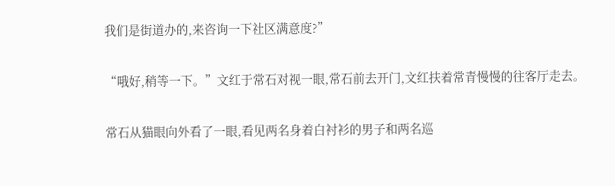我们是街道办的,来咨询一下社区满意度?”

“哦好,稍等一下。”文红于常石对视一眼,常石前去开门,文红扶着常青慢慢的往客厅走去。

常石从猫眼向外看了一眼,看见两名身着白衬衫的男子和两名巡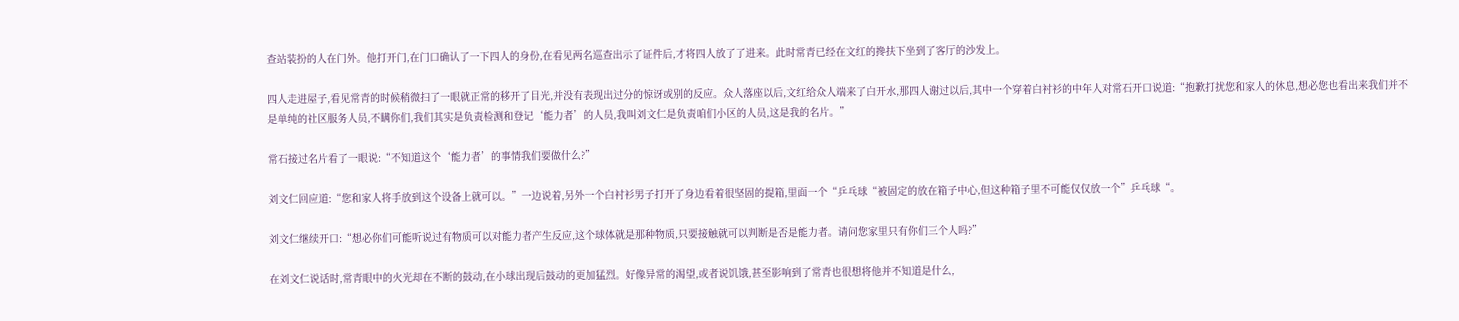查站装扮的人在门外。他打开门,在门口确认了一下四人的身份,在看见两名巡查出示了证件后,才将四人放了了进来。此时常青已经在文红的搀扶下坐到了客厅的沙发上。

四人走进屋子,看见常青的时候稍微扫了一眼就正常的移开了目光,并没有表现出过分的惊讶或别的反应。众人落座以后,文红给众人端来了白开水,那四人谢过以后,其中一个穿着白衬衫的中年人对常石开口说道:“抱歉打扰您和家人的休息,想必您也看出来我们并不是单纯的社区服务人员,不瞒你们,我们其实是负责检测和登记‘能力者’的人员,我叫刘文仁是负责咱们小区的人员,这是我的名片。”

常石接过名片看了一眼说:“不知道这个‘能力者’的事情我们要做什么?”

刘文仁回应道:“您和家人将手放到这个设备上就可以。”一边说着,另外一个白衬衫男子打开了身边看着很坚固的提箱,里面一个“乒乓球“被固定的放在箱子中心,但这种箱子里不可能仅仅放一个”乒乓球“。

刘文仁继续开口:“想必你们可能听说过有物质可以对能力者产生反应,这个球体就是那种物质,只要接触就可以判断是否是能力者。请问您家里只有你们三个人吗?”

在刘文仁说话时,常青眼中的火光却在不断的鼓动,在小球出现后鼓动的更加猛烈。好像异常的渴望,或者说饥饿,甚至影响到了常青也很想将他并不知道是什么,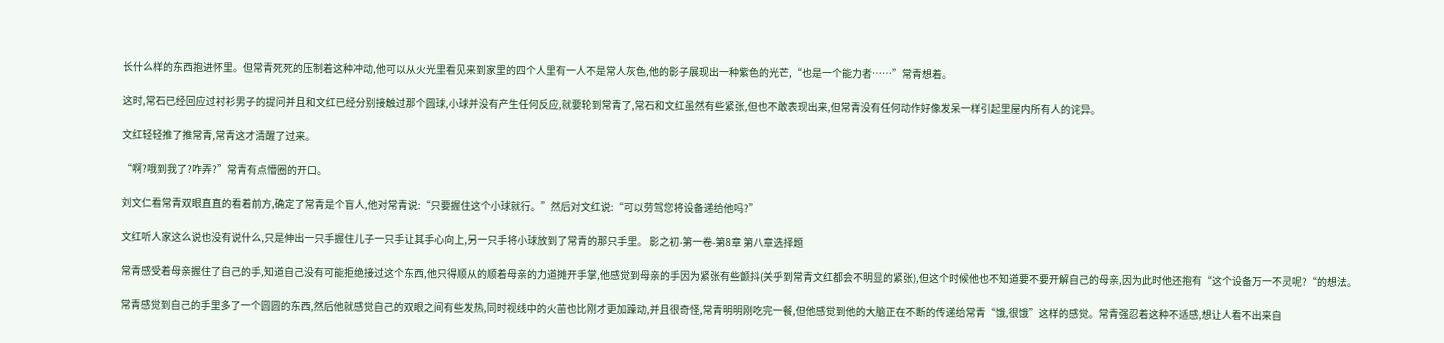长什么样的东西抱进怀里。但常青死死的压制着这种冲动,他可以从火光里看见来到家里的四个人里有一人不是常人灰色,他的影子展现出一种紫色的光芒,“也是一个能力者……”常青想着。

这时,常石已经回应过衬衫男子的提问并且和文红已经分别接触过那个圆球,小球并没有产生任何反应,就要轮到常青了,常石和文红虽然有些紧张,但也不敢表现出来,但常青没有任何动作好像发呆一样引起里屋内所有人的诧异。

文红轻轻推了推常青,常青这才清醒了过来。

“啊?哦到我了?咋弄?”常青有点懵圈的开口。

刘文仁看常青双眼直直的看着前方,确定了常青是个盲人,他对常青说:“只要握住这个小球就行。”然后对文红说:“可以劳驾您将设备递给他吗?”

文红听人家这么说也没有说什么,只是伸出一只手握住儿子一只手让其手心向上,另一只手将小球放到了常青的那只手里。 影之初-第一卷-第8章 第八章选择题

常青感受着母亲握住了自己的手,知道自己没有可能拒绝接过这个东西,他只得顺从的顺着母亲的力道摊开手掌,他感觉到母亲的手因为紧张有些颤抖(关乎到常青文红都会不明显的紧张),但这个时候他也不知道要不要开解自己的母亲,因为此时他还抱有“这个设备万一不灵呢?“的想法。

常青感觉到自己的手里多了一个圆圆的东西,然后他就感觉自己的双眼之间有些发热,同时视线中的火苗也比刚才更加躁动,并且很奇怪,常青明明刚吃完一餐,但他感觉到他的大脑正在不断的传递给常青“饿,很饿”这样的感觉。常青强忍着这种不适感,想让人看不出来自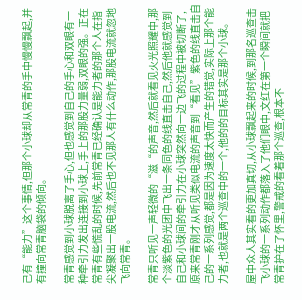己有“能力”这个事情,但那个小球却从常青的手中慢慢飘起,并有撞向常青脑袋的倾向。

常青感觉到小球脱离了手心,但也感觉到自己的手心和双眼有一种牵引力发出连接到小球上,手上的那股力量弱,双眼的强。正在常青有些慌乱的时候,先前常青已经确认是能力者的那个人在指尖凝聚出一股电流,然后也不见那人有什么动作,那股电流就忽地飞向常青。

常青只听见一声轻微的“滋“的声音,然后就看见火光照耀中,那个淡紫色的光团中飞出一条同色的线直击自己,然后他就感觉到自己和小球间的牵引力在小球突然向一边飞的过程中被切断了,原来常青刚才从听见类似电流的声音到“看见”紫色的线直击自己的一系列感觉,都是因为速度太快而产生的错觉,实际上那个能力者,也就是两个巡查中的一个,他的的目标其实是那个小球。

屋中众人其实看的更加真切,从小球飘起来的时候,到那名巡查击飞小球的一系列动作都落入了他们眼中,文红在第一个瞬间就把常青护在了怀里,警戒的看着那个巡查,根本不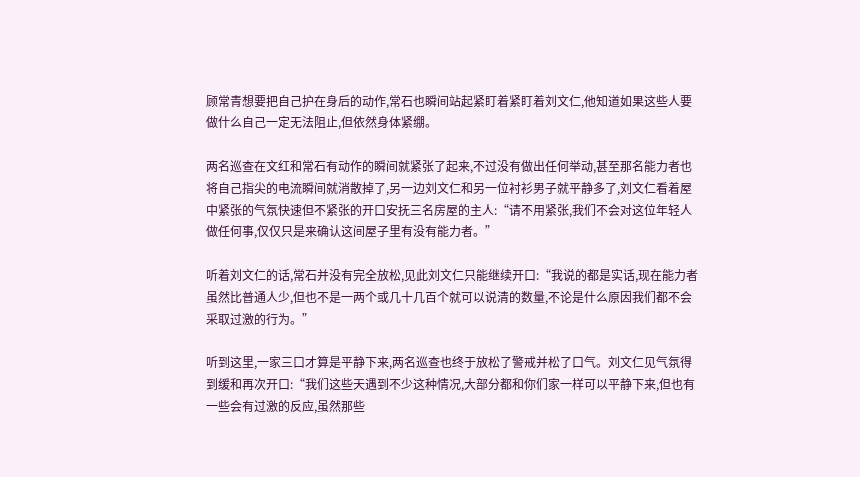顾常青想要把自己护在身后的动作,常石也瞬间站起紧盯着紧盯着刘文仁,他知道如果这些人要做什么自己一定无法阻止,但依然身体紧绷。

两名巡查在文红和常石有动作的瞬间就紧张了起来,不过没有做出任何举动,甚至那名能力者也将自己指尖的电流瞬间就消散掉了,另一边刘文仁和另一位衬衫男子就平静多了,刘文仁看着屋中紧张的气氛快速但不紧张的开口安抚三名房屋的主人:“请不用紧张,我们不会对这位年轻人做任何事,仅仅只是来确认这间屋子里有没有能力者。”

听着刘文仁的话,常石并没有完全放松,见此刘文仁只能继续开口:“我说的都是实话,现在能力者虽然比普通人少,但也不是一两个或几十几百个就可以说清的数量,不论是什么原因我们都不会采取过激的行为。”

听到这里,一家三口才算是平静下来,两名巡查也终于放松了警戒并松了口气。刘文仁见气氛得到缓和再次开口:“我们这些天遇到不少这种情况,大部分都和你们家一样可以平静下来,但也有一些会有过激的反应,虽然那些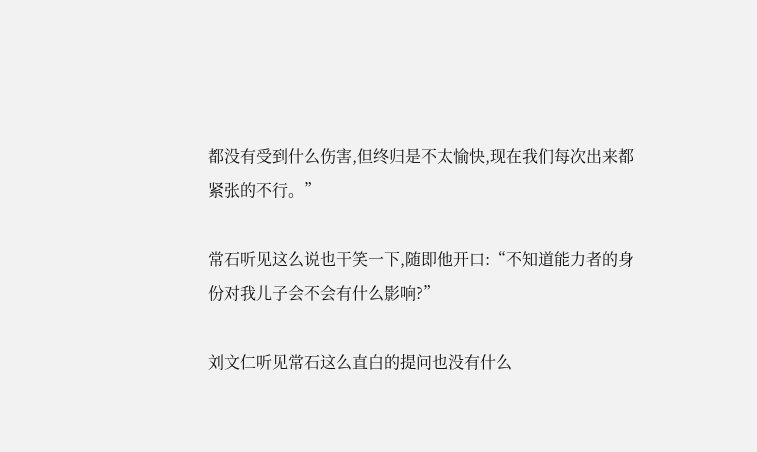都没有受到什么伤害,但终归是不太愉快,现在我们每次出来都紧张的不行。”

常石听见这么说也干笑一下,随即他开口:“不知道能力者的身份对我儿子会不会有什么影响?”

刘文仁听见常石这么直白的提问也没有什么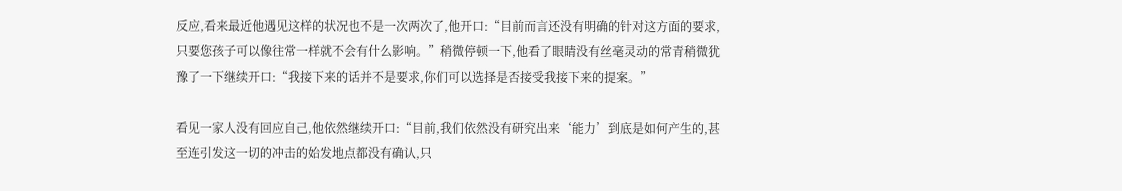反应,看来最近他遇见这样的状况也不是一次两次了,他开口:“目前而言还没有明确的针对这方面的要求,只要您孩子可以像往常一样就不会有什么影响。”稍微停顿一下,他看了眼睛没有丝毫灵动的常青稍微犹豫了一下继续开口:“我接下来的话并不是要求,你们可以选择是否接受我接下来的提案。”

看见一家人没有回应自己,他依然继续开口:“目前,我们依然没有研究出来‘能力’到底是如何产生的,甚至连引发这一切的冲击的始发地点都没有确认,只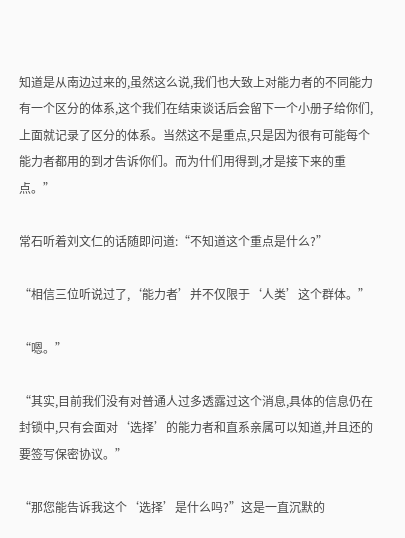知道是从南边过来的,虽然这么说,我们也大致上对能力者的不同能力有一个区分的体系,这个我们在结束谈话后会留下一个小册子给你们,上面就记录了区分的体系。当然这不是重点,只是因为很有可能每个能力者都用的到才告诉你们。而为什们用得到,才是接下来的重点。”

常石听着刘文仁的话随即问道:“不知道这个重点是什么?”

“相信三位听说过了,‘能力者’并不仅限于‘人类’这个群体。”

“嗯。”

“其实,目前我们没有对普通人过多透露过这个消息,具体的信息仍在封锁中,只有会面对‘选择’的能力者和直系亲属可以知道,并且还的要签写保密协议。”

“那您能告诉我这个‘选择’是什么吗?”这是一直沉默的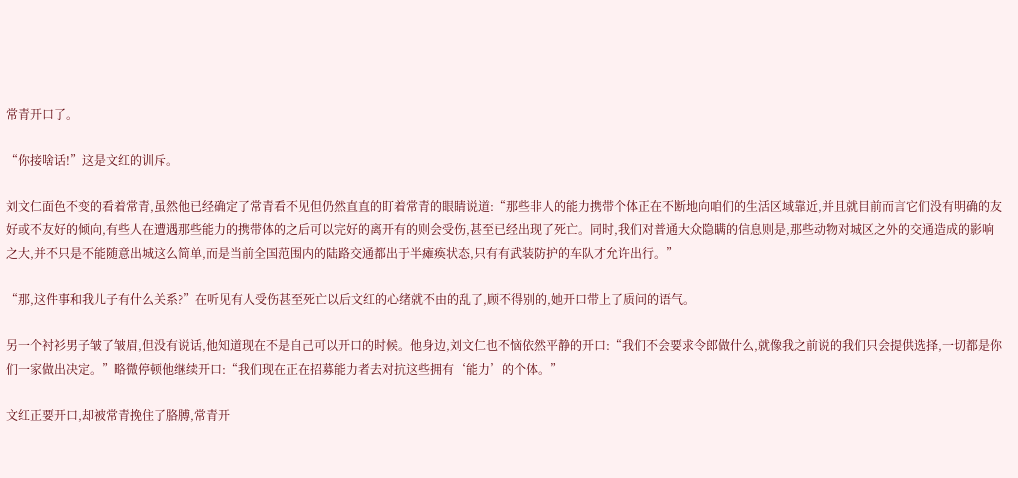常青开口了。

“你接啥话!”这是文红的训斥。

刘文仁面色不变的看着常青,虽然他已经确定了常青看不见但仍然直直的盯着常青的眼睛说道:“那些非人的能力携带个体正在不断地向咱们的生活区域靠近,并且就目前而言它们没有明确的友好或不友好的倾向,有些人在遭遇那些能力的携带体的之后可以完好的离开有的则会受伤,甚至已经出现了死亡。同时,我们对普通大众隐瞒的信息则是,那些动物对城区之外的交通造成的影响之大,并不只是不能随意出城这么简单,而是当前全国范围内的陆路交通都出于半瘫痪状态,只有有武装防护的车队才允许出行。”

“那,这件事和我儿子有什么关系?”在听见有人受伤甚至死亡以后文红的心绪就不由的乱了,顾不得别的,她开口带上了质问的语气。

另一个衬衫男子皱了皱眉,但没有说话,他知道现在不是自己可以开口的时候。他身边,刘文仁也不恼依然平静的开口:“我们不会要求令郎做什么,就像我之前说的我们只会提供选择,一切都是你们一家做出决定。”略微停顿他继续开口:“我们现在正在招募能力者去对抗这些拥有‘能力’的个体。”

文红正要开口,却被常青挽住了胳膊,常青开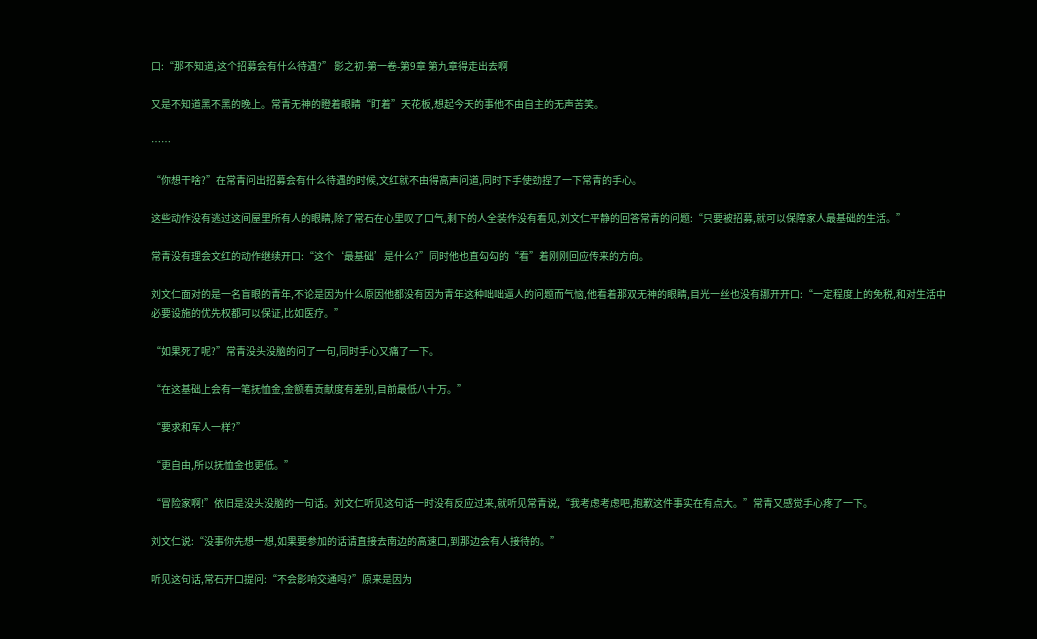口:“那不知道,这个招募会有什么待遇?” 影之初-第一卷-第9章 第九章得走出去啊

又是不知道黑不黑的晚上。常青无神的瞪着眼睛“盯着”天花板,想起今天的事他不由自主的无声苦笑。

……

“你想干啥?”在常青问出招募会有什么待遇的时候,文红就不由得高声问道,同时下手使劲捏了一下常青的手心。

这些动作没有逃过这间屋里所有人的眼睛,除了常石在心里叹了口气,剩下的人全装作没有看见,刘文仁平静的回答常青的问题:“只要被招募,就可以保障家人最基础的生活。”

常青没有理会文红的动作继续开口:“这个‘最基础’是什么?”同时他也直勾勾的“看”着刚刚回应传来的方向。

刘文仁面对的是一名盲眼的青年,不论是因为什么原因他都没有因为青年这种咄咄逼人的问题而气恼,他看着那双无神的眼睛,目光一丝也没有挪开开口:“一定程度上的免税,和对生活中必要设施的优先权都可以保证,比如医疗。”

“如果死了呢?”常青没头没脑的问了一句,同时手心又痛了一下。

“在这基础上会有一笔抚恤金,金额看贡献度有差别,目前最低八十万。”

“要求和军人一样?”

“更自由,所以抚恤金也更低。”

“冒险家啊!”依旧是没头没脑的一句话。刘文仁听见这句话一时没有反应过来,就听见常青说,“我考虑考虑吧,抱歉这件事实在有点大。”常青又感觉手心疼了一下。

刘文仁说:“没事你先想一想,如果要参加的话请直接去南边的高速口,到那边会有人接待的。”

听见这句话,常石开口提问:“不会影响交通吗?”原来是因为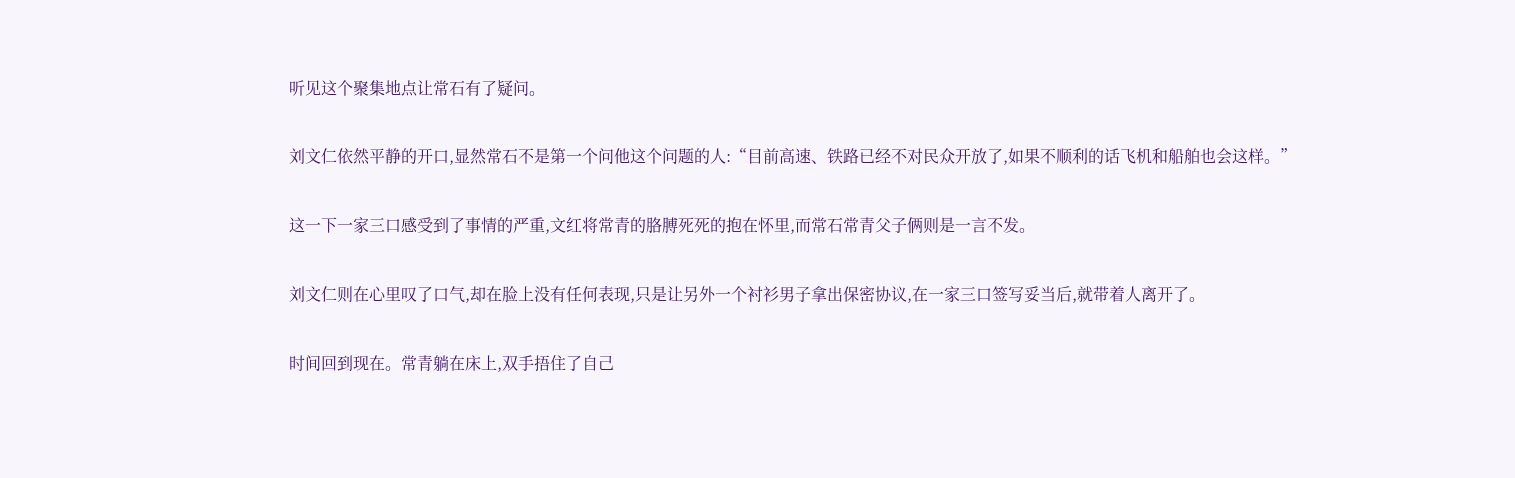听见这个聚集地点让常石有了疑问。

刘文仁依然平静的开口,显然常石不是第一个问他这个问题的人:“目前高速、铁路已经不对民众开放了,如果不顺利的话飞机和船舶也会这样。”

这一下一家三口感受到了事情的严重,文红将常青的胳膊死死的抱在怀里,而常石常青父子俩则是一言不发。

刘文仁则在心里叹了口气,却在脸上没有任何表现,只是让另外一个衬衫男子拿出保密协议,在一家三口签写妥当后,就带着人离开了。

时间回到现在。常青躺在床上,双手捂住了自己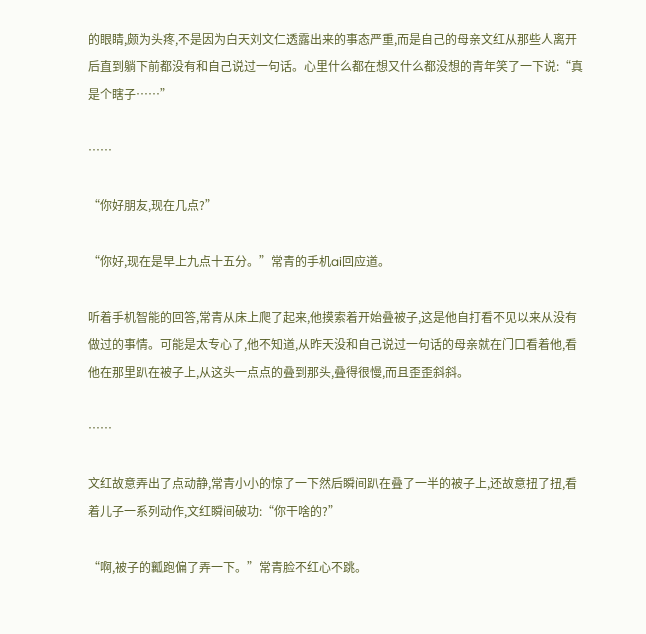的眼睛,颇为头疼,不是因为白天刘文仁透露出来的事态严重,而是自己的母亲文红从那些人离开后直到躺下前都没有和自己说过一句话。心里什么都在想又什么都没想的青年笑了一下说:“真是个瞎子……”

……

“你好朋友,现在几点?”

“你好,现在是早上九点十五分。”常青的手机ai回应道。

听着手机智能的回答,常青从床上爬了起来,他摸索着开始叠被子,这是他自打看不见以来从没有做过的事情。可能是太专心了,他不知道,从昨天没和自己说过一句话的母亲就在门口看着他,看他在那里趴在被子上,从这头一点点的叠到那头,叠得很慢,而且歪歪斜斜。

……

文红故意弄出了点动静,常青小小的惊了一下然后瞬间趴在叠了一半的被子上,还故意扭了扭,看着儿子一系列动作,文红瞬间破功:“你干啥的?”

“啊,被子的瓤跑偏了弄一下。”常青脸不红心不跳。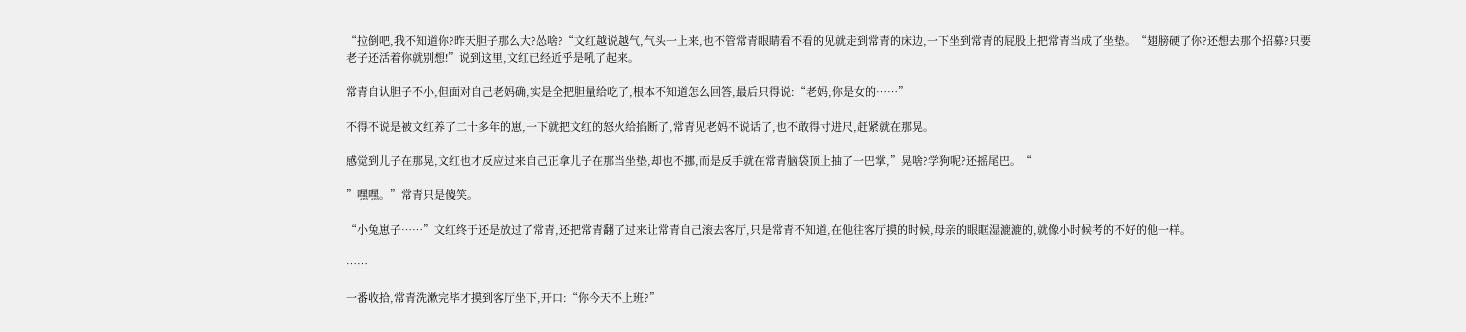“拉倒吧,我不知道你?昨天胆子那么大?怂啥?“文红越说越气,气头一上来,也不管常青眼睛看不看的见就走到常青的床边,一下坐到常青的屁股上把常青当成了坐垫。“翅膀硬了你?还想去那个招募?只要老子还活着你就别想!”说到这里,文红已经近乎是吼了起来。

常青自认胆子不小,但面对自己老妈确,实是全把胆量给吃了,根本不知道怎么回答,最后只得说:“老妈,你是女的……”

不得不说是被文红养了二十多年的崽,一下就把文红的怒火给掐断了,常青见老妈不说话了,也不敢得寸进尺,赶紧就在那晃。

感觉到儿子在那晃,文红也才反应过来自己正拿儿子在那当坐垫,却也不挪,而是反手就在常青脑袋顶上抽了一巴掌,”晃啥?学狗呢?还摇尾巴。“

”嘿嘿。”常青只是傻笑。

“小兔崽子……”文红终于还是放过了常青,还把常青翻了过来让常青自己滚去客厅,只是常青不知道,在他往客厅摸的时候,母亲的眼眶湿漉漉的,就像小时候考的不好的他一样。

……

一番收拾,常青洗漱完毕才摸到客厅坐下,开口:“你今天不上班?”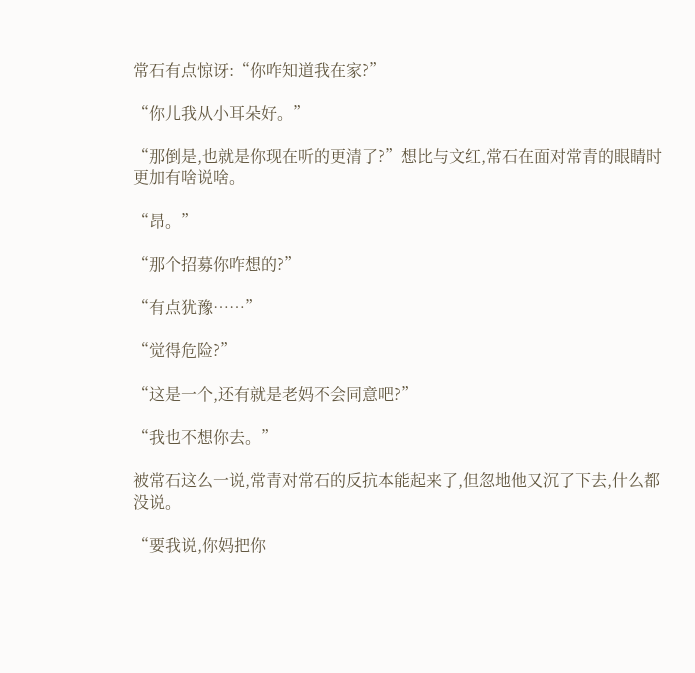常石有点惊讶:“你咋知道我在家?”

“你儿我从小耳朵好。”

“那倒是,也就是你现在听的更清了?”想比与文红,常石在面对常青的眼睛时更加有啥说啥。

“昂。”

“那个招募你咋想的?”

“有点犹豫……”

“觉得危险?”

“这是一个,还有就是老妈不会同意吧?”

“我也不想你去。”

被常石这么一说,常青对常石的反抗本能起来了,但忽地他又沉了下去,什么都没说。

“要我说,你妈把你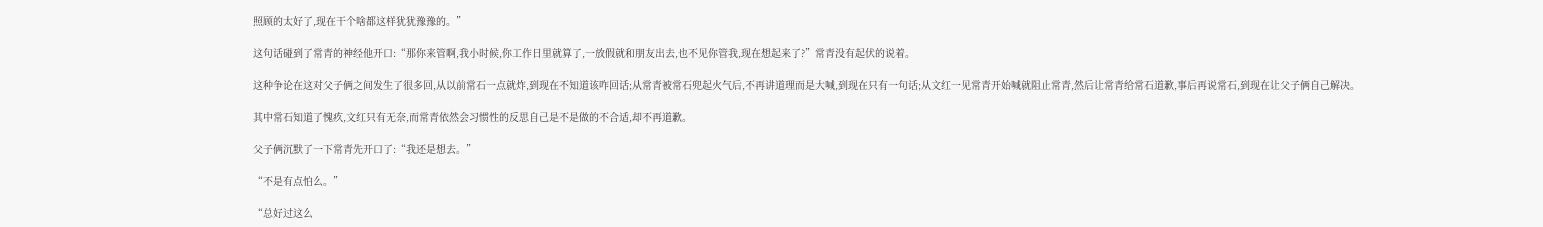照顾的太好了,现在干个啥都这样犹犹豫豫的。”

这句话碰到了常青的神经他开口:“那你来管啊,我小时候,你工作日里就算了,一放假就和朋友出去,也不见你管我,现在想起来了?”常青没有起伏的说着。

这种争论在这对父子俩之间发生了很多回,从以前常石一点就炸,到现在不知道该咋回话;从常青被常石兜起火气后,不再讲道理而是大喊,到现在只有一句话;从文红一见常青开始喊就阻止常青,然后让常青给常石道歉,事后再说常石,到现在让父子俩自己解决。

其中常石知道了愧疚,文红只有无奈,而常青依然会习惯性的反思自己是不是做的不合适,却不再道歉。

父子俩沉默了一下常青先开口了:“我还是想去。”

“不是有点怕么。”

“总好过这么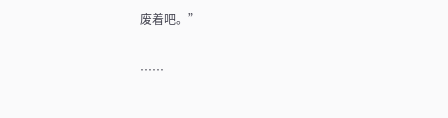废着吧。”

……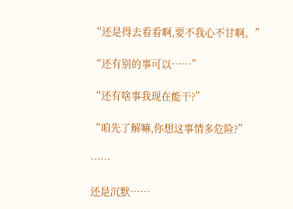“还是得去看看啊,要不我心不甘啊。”

“还有别的事可以……”

“还有啥事我现在能干?”

“咱先了解嘛,你想这事情多危险?”

……

还是沉默……